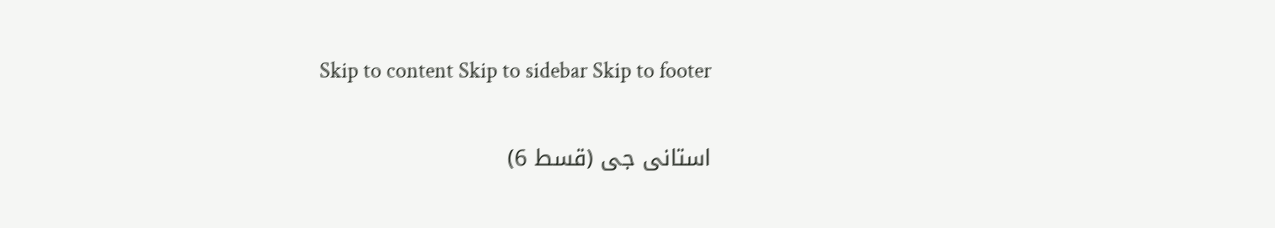Skip to content Skip to sidebar Skip to footer

استانی جی (قسط 6)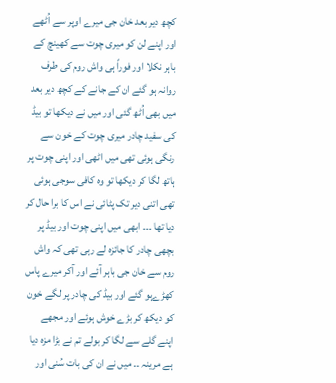کچھ دیر بعد خان جی میرے اوپر سے اُٹھے اور اپنے لن کو میری چوت سے کھینچ کے باہر نکلا اور فوراً ہی واش روم کی طرف روانہ ہو گئے ان کے جانے کے کچھ دیر بعد میں بھی اُٹھ گئی اور میں نے دیکھا تو بیڈ کی سفید چادر میری چوت کے خون سے رنگی ہوئی تھی میں اٹھی اور اپنی چوت پر ہاتھ لگا کر دیکھا تو وہ کافی سوجی ہوئی تھی اتنی دیر تک پٹائی نے اس کا برا حال کر دیا تھا ۔۔۔ ابھی میں اپنی چوت اور بیڈ پر بچھی چادر کا جائزہ لے رہی تھی کہ واش روم سے خان جی باہر آئے اور آکر میرے پاس کھڑےہو گئے اور بیڈ کی چادر پر لگے خون کو دیکھ کر بڑے خوش ہوئے اور مجھے اپنے گلے سے لگا کر بولے تم نے بڑا مزہ دیا ہے مرینہ ۔۔ میں نے ان کی بات سُنی اور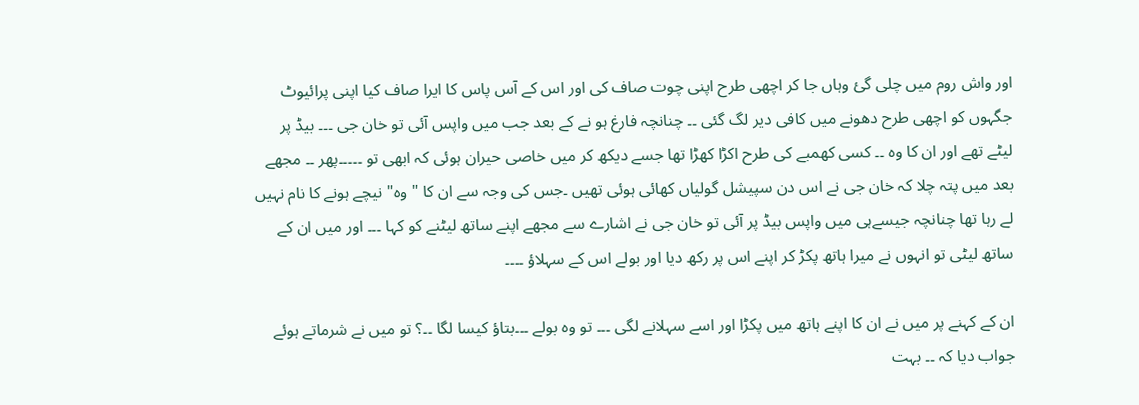اور واش روم میں چلی گئ وہاں جا کر اچھی طرح اپنی چوت صاف کی اور اس کے آس پاس کا ایرا صاف کیا اپنی پرائیوٹ جگہوں کو اچھی طرح دھونے میں کافی دیر لگ گئی ۔۔ چنانچہ فارغ ہو نے کے بعد جب میں واپس آئی تو خان جی ۔۔۔ بیڈ پر لیٹے تھے اور ان کا وہ ۔۔ کسی کھمبے کی طرح اکڑا کھڑا تھا جسے دیکھ کر میں خاصی حیران ہوئی کہ ابھی تو ۔۔۔۔۔پھر ۔۔ مجھے بعد میں پتہ چلا کہ خان جی نے اس دن سپیشل گولیاں کھائی ہوئی تھیں ۔جس کی وجہ سے ان کا " وہ" نیچے ہونے کا نام نہیں لے رہا تھا چنانچہ جیسےہی میں واپس بیڈ پر آئی تو خان جی نے اشارے سے مجھے اپنے ساتھ لیٹنے کو کہا ۔۔۔ اور میں ان کے ساتھ لیٹی تو انہوں نے میرا ہاتھ پکڑ کر اپنے اس پر رکھ دیا اور بولے اس کے سہلاؤ ۔۔۔۔

ان کے کہنے پر میں نے ان کا اپنے ہاتھ میں پکڑا اور اسے سہلانے لگی ۔۔۔ تو وہ بولے ۔۔۔بتاؤ کیسا لگا ۔۔؟ تو میں نے شرماتے ہوئے جواب دیا کہ ۔۔ بہت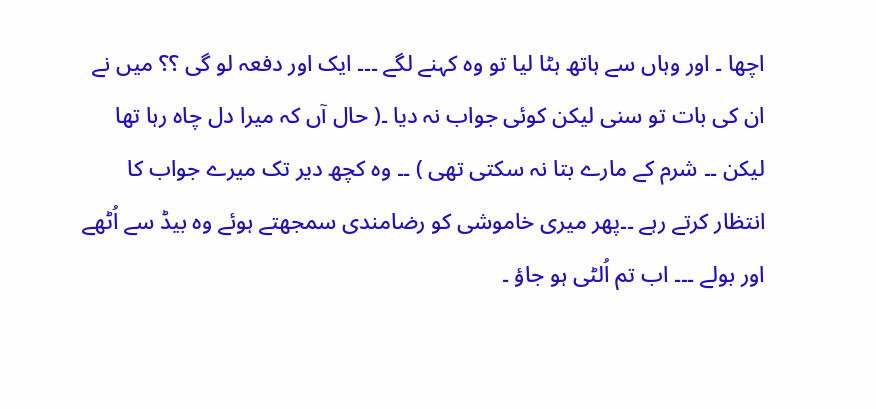اچھا ۔ اور وہاں سے ہاتھ ہٹا لیا تو وہ کہنے لگے ۔۔۔ ایک اور دفعہ لو گی ؟؟ میں نے ان کی بات تو سنی لیکن کوئی جواب نہ دیا ۔( حال آں کہ میرا دل چاہ رہا تھا لیکن ۔۔ شرم کے مارے بتا نہ سکتی تھی ) ۔۔ وہ کچھ دیر تک میرے جواب کا انتظار کرتے رہے ۔۔پھر میری خاموشی کو رضامندی سمجھتے ہوئے وہ بیڈ سے اُٹھے اور بولے ۔۔۔ اب تم اُلٹی ہو جاؤ ۔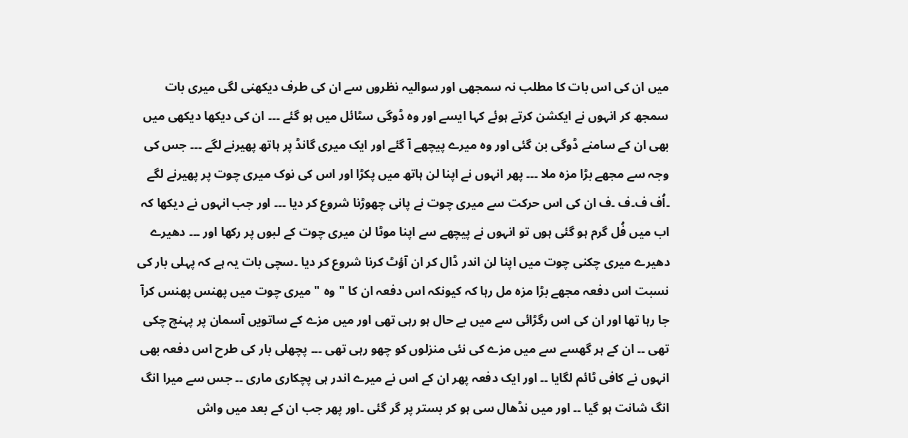میں ان کی اس بات کا مطلب نہ سمجھی اور سوالیہ نظروں سے ان کی طرف دیکھنی لگی میری بات سمجھ کر انہوں نے ایکشن کرتے ہوئے کہا ایسے اور وہ ڈوگی سٹائل میں ہو گئے ۔۔۔ ان کی دیکھا دیکھی میں بھی ان کے سامنے ڈوگی بن گئی اور وہ میرے پیچھے آ گئے اور ایک میری گانڈ پر ہاتھ پھیرنے لگے ۔۔۔ جس کی وجہ سے مجھے بڑا مزہ ملا ۔۔۔ پھر انہوں نے اپنا لن ہاتھ میں پکڑا اور اس کی نوک میری چوت پر پھیرنے لگے ۔اُف ف۔ف ۔ف ان کی اس حرکت سے میری چوت نے پانی چھوڑنا شروع کر دیا ۔۔۔ اور جب انہوں نے دیکھا کہ اب میں فُل گرم ہو گئی ہوں تو انہوں نے پیچھے سے اپنا موٹا لن میری چوت کے لبوں پر رکھا اور ۔۔۔ دھیرے دھیرے میری چکنی چوت میں اپنا لن اندر ڈال کر ان آؤٹ کرنا شروع کر دیا ۔سچی بات یہ ہے کہ پہلی بار کی نسبت اس دفعہ مجھے بڑا مزہ مل رہا کہ کیونکہ اس دفعہ ان کا "وہ " میری چوت میں پھنس پھنس کرآ جا رہا تھا اور ان کی اس رگڑائی سے میں بے حال ہو رہی تھی اور میں مزے کے ساتویں آسمان پر پہنچ چکی تھی ۔۔ ان کے ہر گھسے سے میں مزے کی نئی منزلوں کو چھو رہی تھی ۔۔۔ پچھلی بار کی طرح اس دفعہ بھی انہوں نے کافی ٹائم لگایا ۔۔ اور ایک دفعہ پھر ان کے اس نے میرے اندر ہی پچکاری ماری ۔۔ جس سے میرا انگ انگ شانت ہو گیا ۔۔ اور میں نڈھال سی ہو کر بستر پر گر گئی ۔اور پھر جب ان کے بعد میں واش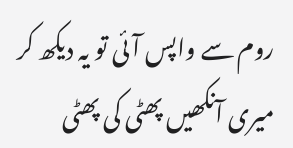روم سے واپس آئی تو یہ دیکھ کر میری آنکھیں پھٹی کی پھٹی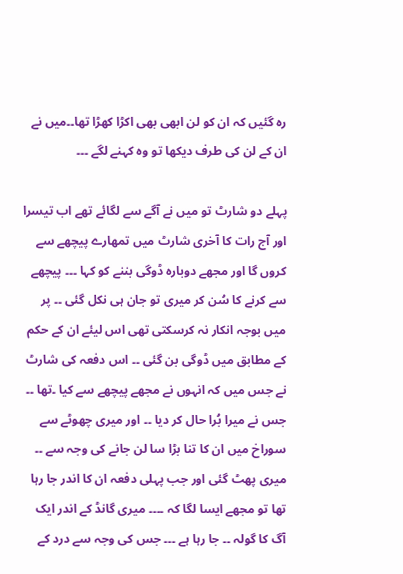رہ گئیں کہ ان کو لن ابھی بھی اکڑا کھڑا تھا۔۔میں نے ان کے لن کی طرف دیکھا تو وہ کہنے لگے ۔۔۔

پہلے دو شارٹ تو میں نے آگے سے لگائے تھے اب تیسرا اور آج رات کا آخری شارٹ میں تمھارے پیچھے سے کروں گا اور مجھے دوبارہ ڈوگی بننے کو کہا ۔۔۔ پیچھے سے کرنے کا سُن کر میری تو جان ہی نکل گئی ۔۔ پر میں بوجہ انکار نہ کرسکتی تھی اس لیئے ان کے حکم کے مطابق میں ڈوگی بن گئی ۔۔ اس دفعہ کی شارٹ نے جس میں کہ انہوں نے مجھے پیچھے سے کیا ۔تھا ۔۔ جس نے میرا بُرا حال کر دیا ۔۔ اور میری چھوٹے سے سوراخ میں ان کا تنا بڑا سا لن جانے کی وجہ سے ۔۔ میری پھٹ گئی اور جب پہلی دفعہ ان کا اندر جا رہا تھا تو مجھے ایسا لگا کہ ۔۔۔۔ میری گانڈ کے اندر ایک آگ کا گولہ ۔۔ جا رہا ہے ۔۔۔ جس کی وجہ سے درد کے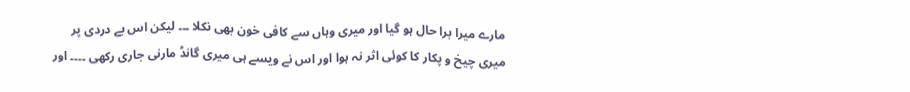مارے میرا برا حال ہو گیا اور میری وہاں سے کافی خون بھی نکلا ۔۔۔ لیکن اس بے دردی پر میری چیخ و پکار کا کوئی اثر نہ ہوا اور اس نے ویسے ہی میری گانڈ مارنی جاری رکھی ۔۔۔۔ اور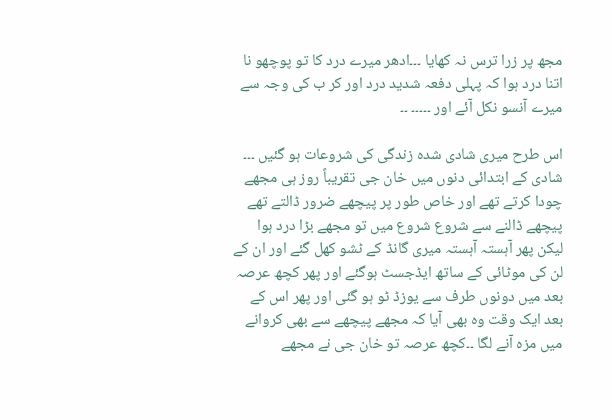مجھ پر زرا ترس نہ کھایا ۔۔۔ادھر میرے درد کا تو پوچھو نا اتنا درد ہوا کہ پہلی دفعہ شدید درد اور کر ب کی وجہ سے میرے آنسو نکل آئے اور ۔۔۔۔۔ ۔۔

اس طرح میری شادی شدہ زندگی کی شروعات ہو گئیں ۔۔۔ شادی کے ابتدائی دنوں میں خان جی تقریباً روز ہی مجھے چودا کرتے تھے اور خاص طور پر پیچھے ضرور ڈالتے تھے پیچھے ڈالنے سے شروع شروع میں تو مجھے بڑا درد ہوا لیکن پھر آہستہ آہستہ میری گانڈ کے ٹشو کھل گئے اور ان کے لن کی موٹائی کے ساتھ ایڈجسٹ ہوگئے اور پھر کچھ عرصہ بعد میں دونوں طرف سے یوزڈ ٹو ہو گئی اور پھر اس کے بعد ایک وقت وہ بھی آیا کہ مجھے پیچھے سے بھی کروانے میں مزہ آنے لگا ۔۔کچھ عرصہ تو خان جی نے مجھے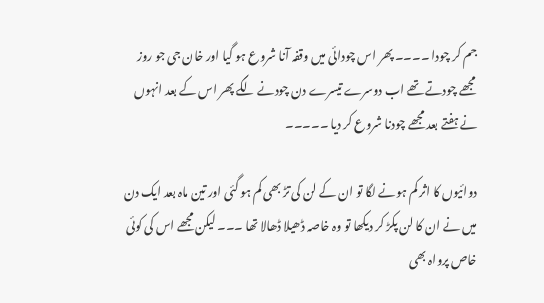جم کر چودا ۔۔۔۔ پھر اس چودائی میں وقفہ آنا شروع ہو گیا اور خان جی جو روز مجھے چودتے تھے اب دوسرے تیسرے دن چودنے لگے پھر اس کے بعد انہوں نے ہفتے بعد مجھے چودنا شروع کر دیا ۔۔۔۔۔

دوائیوں کا اثر کم ہونے لگا تو ان کے لن کی تڑ بھی کم ہو گئی اور تین ماہ بعد ایک دن میں نے ان کا لن پکڑ کر دیکھا تو وہ خاصہ ڈھیلا ڈھالا تھا ۔۔۔ لیکن مجھے اس کی کوئی خاص پرواہ بھی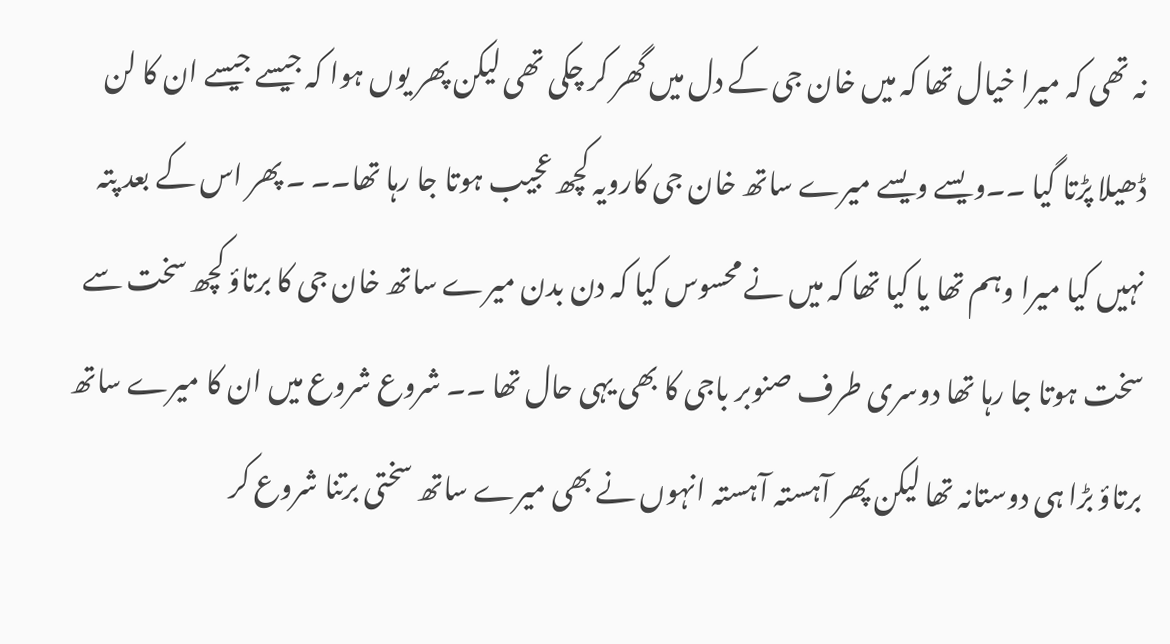نہ تھی کہ میرا خیال تھا کہ میں خان جی کے دل میں گھر کر چکی تھی لیکن پھر یوں ہوا کہ جیسے جیسے ان کا لن ڈھیلا پڑتا گیا ۔۔ویسے ویسے میرے ساتھ خان جی کارویہ کچھ عجیب ہوتا جا رہا تھا۔۔ ۔ پھر اس کے بعد پتہ نہیں کیا میرا وہم تھا یا کیا تھا کہ میں نے محسوس کیا کہ دن بدن میرے ساتھ خان جی کا برتاؤ کچھ سخت سے سخت ہوتا جا رہا تھا دوسری طرف صنوبر باجی کا بھی یہی حال تھا ۔۔ شروع شروع میں ان کا میرے ساتھ برتاؤ بڑا ہی دوستانہ تھا لیکن پھر آہستہ آہستہ انہوں نے بھی میرے ساتھ سختی برتنا شروع کر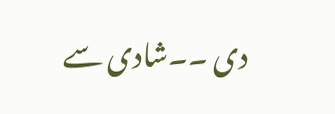دی ۔۔شادی سے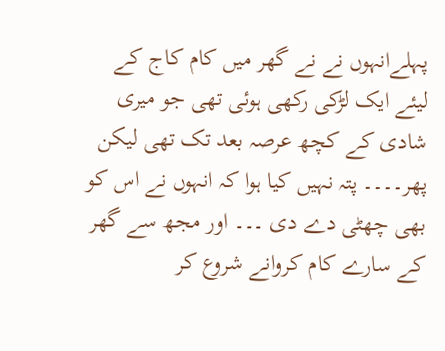پہلےانہوں نے نے گھر میں کام کاج کے لیئے ایک لڑکی رکھی ہوئی تھی جو میری شادی کے کچھ عرصہ بعد تک تھی لیکن پھر۔۔۔۔ پتہ نہیں کیا ہوا کہ انہوں نے اس کو بھی چھٹی دے دی ۔۔۔ اور مجھ سے گھر کے سارے کام کروانے شروع کر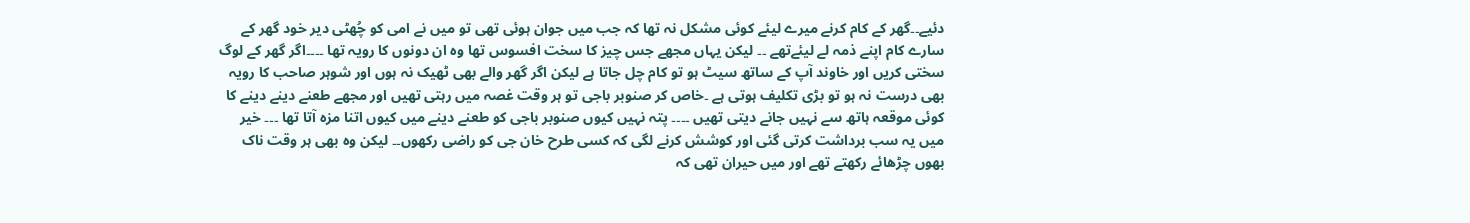دئیے۔۔گھر کے کام کرنے میرے لیئے کوئی مشکل نہ تھا کہ جب میں جوان ہوئی تھی تو میں نے امی کو چُھٹی دیر خود گھر کے سارے کام اپنے ذمہ لے لیئےتھے ۔۔ لیکن یہاں مجھے جس چیز کا سخت افسوس تھا وہ ان دونوں کا رویہ تھا ۔۔۔۔اگر گھر کے لوگ سختی کریں اور خاوند آپ کے ساتھ سیٹ ہو تو کام چل جاتا ہے لیکن اگر گھر والے بھی ٹھیک نہ ہوں اور شوہر صاحب کا رویہ بھی درست نہ ہو تو بڑی تکلیف ہوتی ہے ۔خاص کر صنوبر باجی تو ہر وقت غصہ میں رہتی تھیں اور مجھے طعنے دینے دینے کا کوئی موقعہ ہاتھ سے نہیں جانے دیتی تھیں ۔۔۔۔ پتہ نہیں کیوں صنوبر باجی کو طعنے دینے میں کیوں اتنا مزہ آتا تھا ۔۔۔ خیر میں یہ سب برداشت کرتی گئی اور کوشش کرنے لگی کہ کسی طرح خان جی کو راضی رکھوں۔۔ لیکن وہ بھی ہر وقت ناک بھوں چڑھائے رکھتے تھے اور میں حیران تھی کہ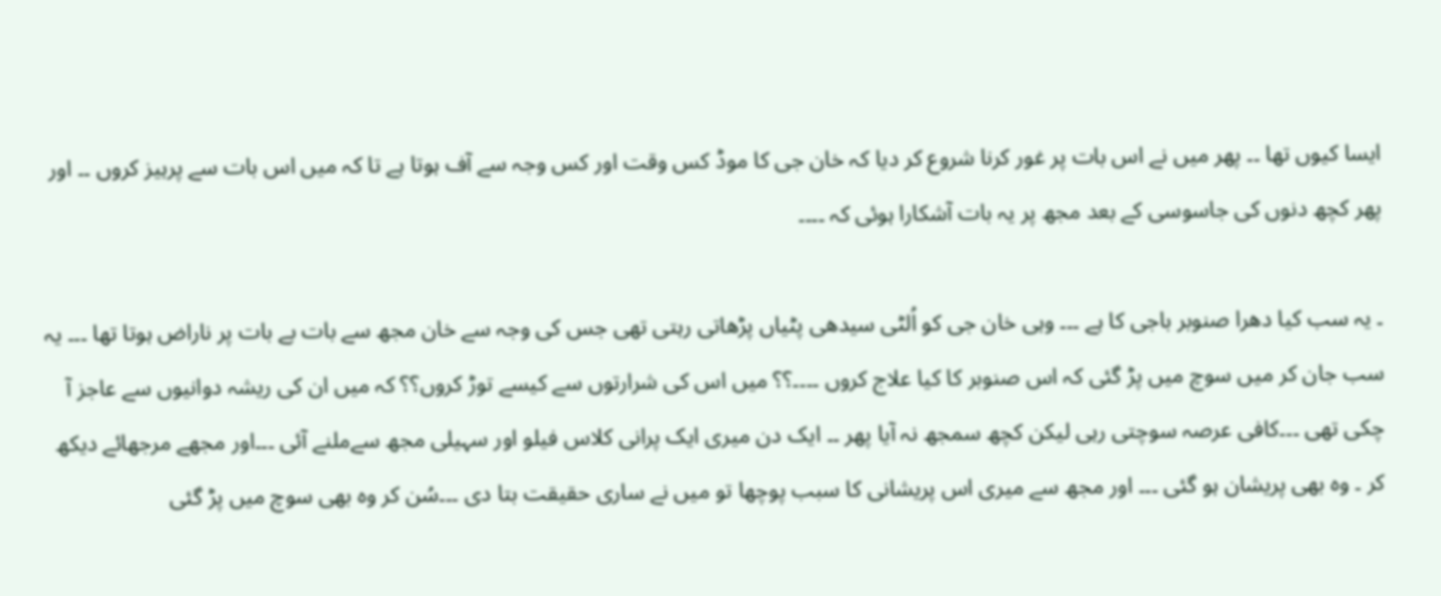ایسا کیوں تھا ۔۔ پھر میں نے اس بات پر غور کرنا شروع کر دیا کہ خان جی کا موڈ کس وقت اور کس وجہ سے آف ہوتا ہے تا کہ میں اس بات سے پرہیز کروں ۔۔ اور پھر کچھ دنوں کی جاسوسی کے بعد مجھ پر یہ بات آشکارا ہوئی کہ ۔۔۔۔

۔ یہ سب کیا دھرا صنوبر باجی کا ہے ۔۔۔ وہی خان جی کو اُلٹی سیدھی پٹیاں پڑھاتی رہتی تھی جس کی وجہ سے خان مجھ سے بات بے بات پر ناراض ہوتا تھا ۔۔۔ یہ سب جان کر میں سوچ میں پڑ گئی کہ اس صنوبر کا کیا علاج کروں ۔۔۔۔؟؟ میں اس کی شرارتوں سے کیسے توڑ کروں؟؟ کہ میں ان کی ریشہ دوانیوں سے عاجز آ چکی تھی ۔۔۔کافی عرصہ سوچتی رہی لیکن کچھ سمجھ نہ آیا پھر ۔۔ ایک دن میری ایک پرانی کلاس فیلو اور سہیلی مجھ سےملنے آئی ۔۔۔اور مجھے مرجھائے دیکھ کر ۔ وہ بھی پریشان ہو گئی ۔۔۔ اور مجھ سے میری اس پریشانی کا سبب پوچھا تو میں نے ساری حقیقت بتا دی ۔۔۔سُن کر وہ بھی سوچ میں پڑ گئی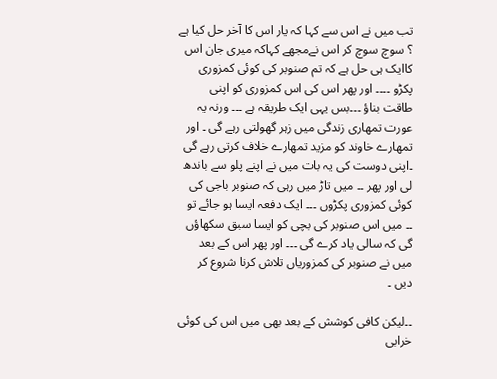تب میں نے اس سے کہا کہ یار اس کا آخر حل کیا ہے ؟ سوچ سوچ کر اس نےمجھے کہاکہ میری جان اس کاایک ہی حل ہے کہ تم صنوبر کی کوئی کمزوری پکڑو ۔۔۔۔ اور پھر اس کی اس کمزوری کو اپنی طاقت بناؤ ۔۔۔بس یہی ایک طریقہ ہے ۔۔۔ ورنہ یہ عورت تمھاری زندگی میں زہر گھولتی رہے گی ۔ اور تمھارے خاوند کو مزید تمھارے خلاف کرتی رہے گی ۔اپنی دوست کی یہ بات میں نے اپنے پلو سے باندھ لی اور پھر ۔۔ میں تاڑ میں رہی کہ صنوبر باجی کی کوئی کمزوری پکڑوں ۔۔۔ ایک دفعہ ایسا ہو جائے تو ۔۔ میں اس صنوبر کی بچی کو ایسا سبق سکھاؤں گی کہ سالی یاد کرے گی ۔۔۔ اور پھر اس کے بعد میں نے صنوبر کی کمزوریاں تلاش کرنا شروع کر دیں ۔

۔۔لیکن کافی کوشش کے بعد بھی میں اس کی کوئی خرابی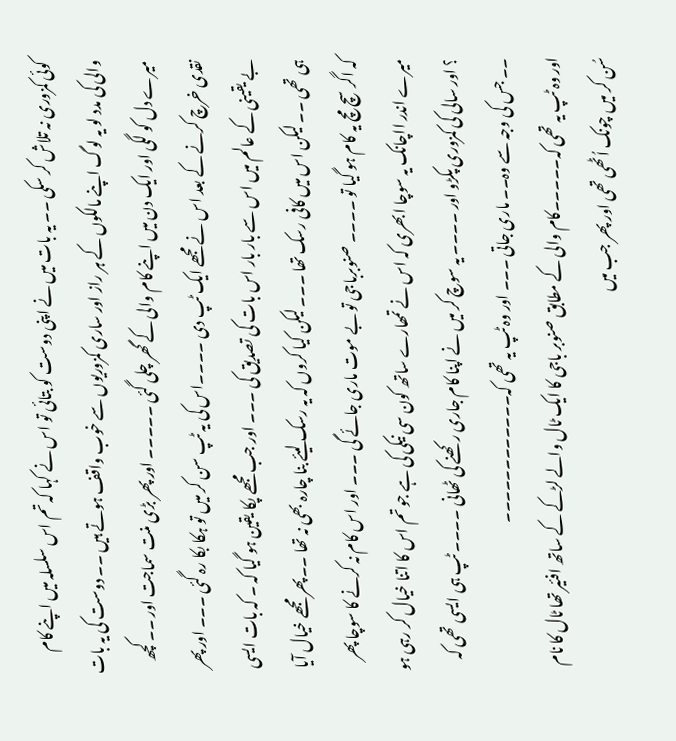کوئی کمزوری نہ تلاش کر سکی ۔۔ یہ بات میں نے اپنی دوست کو بتائی تو اس نے کہا کہ تم اس سلسلہ میں اپنے کام والی کی مدد لو یہ لوگ اپنے مالکوں کے ہر راز اور ساری کمزوریوں سے خوب واقف ہوتے ہیں ۔۔ دوست کی یہ بات میرے دل کو لگی اور ایک دن میں اپنے کام والی کے گھر چلی گئی ۔۔۔۔۔ اور پھر بڑی منت سماجت اور ۔۔ کچھ نقدی خرچ کرنے کے بعد اس نے مجھے ایک ٹپ دی ۔۔۔۔اس کی یہ ٹپ سن کر میں تو ہکا بکا رہ گئی ۔۔۔ اور پھر بے یقینی کے عالم میں اس سے بار بار اس بات کی تصدیق کی ۔۔۔ اور جب مجھے پکا یقین ہو گیا کہ ۔ کہ بات ایسی ہی تھی ۔۔ لیکن اس میں کافی رسک تھا ۔۔۔ لیکن کیا کروں کہ یہ رسک لیئے بنا چارہ بھی نہ تھا ۔۔پھر مجھے خیال آیا کہ اگر سچ مچ یہ کام ہو گیا تو ۔۔۔۔ صنوبرباجی تو بے موت ماری جائے گی ۔۔۔ اور اس کام نہ کرنے کا سوچا پھر میرے اندر ااچانک یہ سوچا ابھری کہ اس نے تمھارے ساتھ کون سی نیکی کی ہے جو تم اس کا اتنا خیال کر رہی ہو ؟ اور سالی کی کمزوری پکڑو اور ۔۔۔۔ یہ سوچ کر میں نے اپنا کام جاری رکھنے کی ٹھانی ۔۔۔۔ ٹپ ہی ایسی تھی کہ ۔۔ جس کی وجہ سے وہ۔۔ ماری جاتی ۔۔۔ اور وہ ٹپ یہ تھی کہ۔۔۔۔۔۔۔۔۔۔۔۔
اور وہ ٹپ یہ تھی کہ۔۔۔۔۔کام والی کے مطابق صنوبر باجی کا ایک ٹال والے لڑکے کے ساتھ افئیر تھا ٹال کا نام سُن کر میں چونک اُٹھی تھی اور پھر جب میں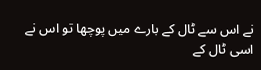نے اس سے ٹال کے بارے میں پوچھا تو اس نے اسی ٹال کے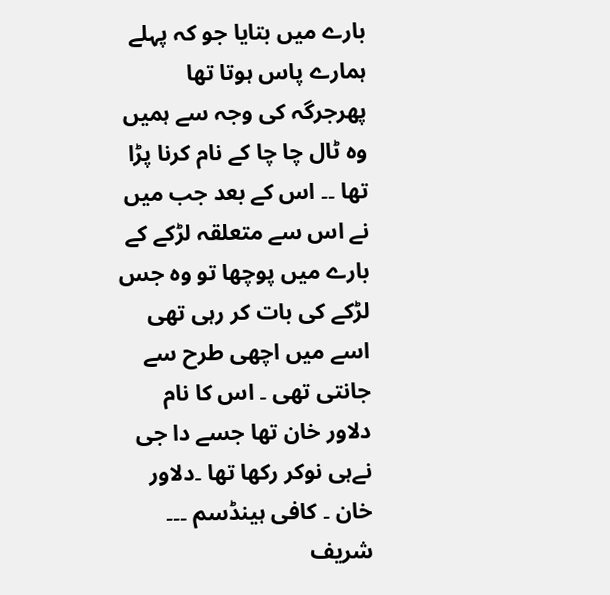بارے میں بتایا جو کہ پہلے ہمارے پاس ہوتا تھا پھرجرگہ کی وجہ سے ہمیں وہ ٹال چا چا کے نام کرنا پڑا تھا ۔۔ اس کے بعد جب میں نے اس سے متعلقہ لڑکے کے بارے میں پوچھا تو وہ جس لڑکے کی بات کر رہی تھی اسے میں اچھی طرح سے جانتی تھی ۔ اس کا نام دلاور خان تھا جسے دا جی نےہی نوکر رکھا تھا ۔دلاور خان ۔ کافی ہینڈسم ۔۔۔ شریف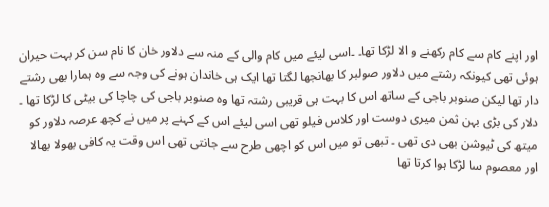اور اپنے کام سے کام رکھنے و الا لڑکا تھا۔ ۔اسی لیئے میں کام والی کے منہ سے دلاور خان کا نام سن کر بہت حیران ہوئی تھی کیونکہ رشتے میں دلاور صولبر کا بھانجھا لگتا تھا ایک ہی خاندان ہونے کی وجہ سے وہ ہمارا بھی رشتے دار تھا لیکن صنوبر باجی کے ساتھ اس کا بہت ہی قریبی رشتہ تھا وہ صنوبر باجی کی چاچا کی بیٹی کا لڑکا تھا ۔ دلار کی بڑی بہن ثمن میری دوست اور کلاس فیلو تھی اسی لیئے اس کے کہنے پر میں نے کچھ عرصہ دلاور کو میتھ کی ٹیوشن بھی دی تھی ۔ تبھی تو میں اس کو اچھی طرح سے جانتی تھی اس وقت یہ کافی بھولا بھالا اور معصوم سا لڑکا ہوا کرتا تھا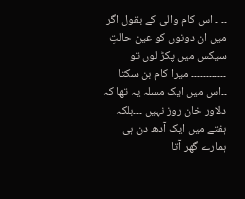۔۔ ۔ اس کام والی کے بقول اگر میں ان دونوں کو عین حالتِ سیکس میں پکڑ لوں تو ۔۔۔۔۔۔۔۔۔۔۔۔ میرا کام بن سکتا ۔۔اس میں ایک مسلہ یہ تھا کہ دلاور خان روز نہیں ۔۔۔بلکہ ہفتے میں ایک آدھ دن ہی ہمارے گھر آتا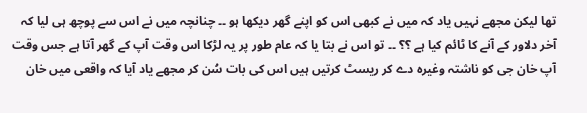تھا لیکن مجھے نہیں یاد کہ میں نے کبھی اس کو اپنے گھر دیکھا ہو ۔۔ چنانچہ میں نے اس سے پوچھ ہی لیا کہ آخر دلاور کے آنے کا ٹائم کیا ہے ؟؟ ۔۔ تو اس نے بتا یا کہ عام طور پر یہ لڑکا اس وقت آپ کے گھر آتا ہے جس وقت آپ خان جی کو ناشتہ وغیرہ دے کر ریسٹ کرتیں ہیں اس کی بات سُن کر مجھے یاد آیا کہ واقعی میں خان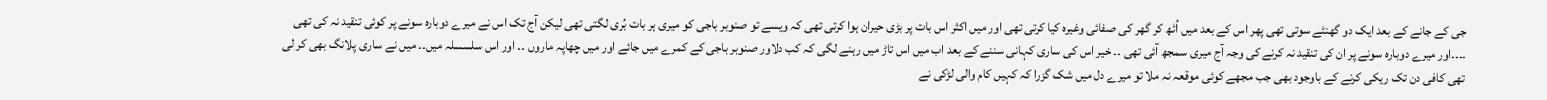جی کے جانے کے بعد ایک دو گھنٹے سوتی تھی پھر اس کے بعد میں اُٹھ کر گھر کی صفائی وغیرہ کیا کرتی تھی اور میں اکثر اس بات پر بڑی حیران ہوا کرتی تھی کہ ویسے تو صنوبر باجی کو میری ہر بات بُری لگتی تھی لیکن آج تک اس نے میرے دوبارہ سونے پر کوئی تنقید نہ کی تھی ۔۔۔۔اور میرے دوبارہ سونے پر ان کی تنقید نہ کرنے کی وجہ آج میری سمجھ آئی تھی ۔۔ خیر اس کی ساری کہانی سننے کے بعد اب میں اس تاڑ میں رہنے لگی کہ کب دلاور صنوبر باجی کے کمرے میں جائے اور میں چھاپہ ماروں ۔۔ اور اس سلسسلہ میں۔۔ میں نے ساری پلانگ بھی کر لی تھی کافی دن تک ریکی کرنے کے باوجود بھی جب مجھے کوئی موقعہ نہ ملا تو میرے دل میں شک گزرا کہ کہیں کام والی لڑکی نے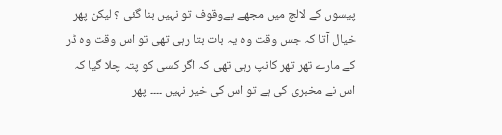پیسوں کے لالچ میں مجھے بےوقوف تو نہیں بنا گئی ؟ لیکن پھر خیال آتا کہ جس وقت وہ یہ بات بتا رہی تھی تو اس وقت وہ ڈر کے مارے تھر تھر کانپ رہی تھی کہ اگر کسی کو پتہ چلا گیا کہ اس نے مخبری کی ہے تو اس کی خیر نہیں ۔۔۔۔ پھر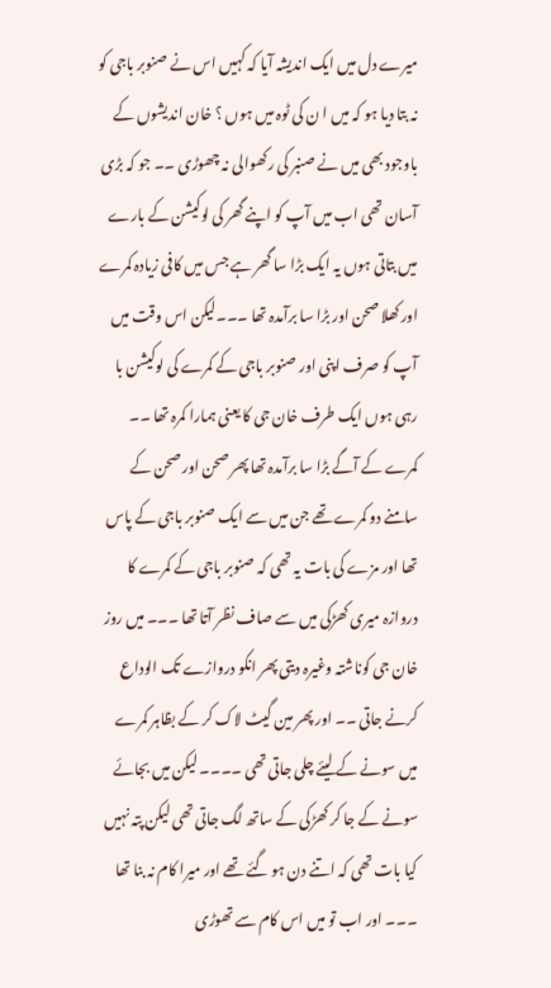میرے دل میں ایک اندیشہ آیا کہ کہیں اس نے صنوبر باجی کو نہ بتا دیا ہو کہ میں ا ن کی ٹوہ میں ہوں ؟ خان اندیشوں کے باوجود بھی میں نے صنبر کی رکھوالی نہ چھوڑی ۔۔ جو کہ بڑی آسان تھی اب میں آپ کو اپنے گھر کی لوکیشن کے بارے میں بتاتی ہوں یہ ایک بڑا سا گھر ہے جس میں کافی زیادہ کمرے اور کھلا صحن اور بڑا سا برآمدہ تھا ۔۔۔لیکن اس وقت میں آپ کو صرف اپنی اور صنوبر باجی کے کمرے کی لوکیشن با رہی ہوں ایک طرف خان جی کا یعنی ہمارا کمرہ تھا ۔۔ کمرے کے آگے بڑا سا برآمدہ تھا پھر صحن اور صحن کے سامنے دو کمرے تھے جن میں سے ایک صنوبر باجی کے پاس تھا اور مزے کی بات یہ تھی کہ صنوبر باجی کے کمرے کا دروازہ میری کھڑکی میں سے صاف نظر آتا تھا ۔۔۔ میں روز خان جی کوناشتہ وغیرہ دیتی پھر انکو دروازے تک الوداع کرنے جاتی ۔۔ اور پھر مین گیٹ لاک کر کے بظاہر کمرے میں سونے کے لیئے چلی جاتی تھی ۔۔۔۔ لیکن میں بجائے سونے کے جا کر کھڑکی کے ساتھ لگ جاتی تھی لیکن پتہ نہیں کیا بات تھی کہ اتنے دن ہو گئے تھے اور میرا کام نہ بنا تھا ۔۔۔ اور اب تو میں اس کام سے تھوڑی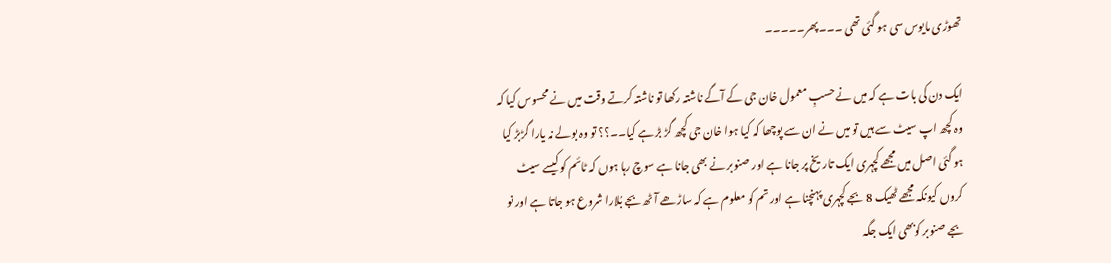تھوڑی مایوس سی ہو گئی تھی ۔۔۔پھر۔۔۔۔۔

ایک دن کی بات ہے کہ میں نے حسبِ معمول خان جی کے آگے ناشتہ رکھا تو ناشتہ کرتے وقت میں نے محسوس کیا کہ وہ کچھ اپ سیٹ سے ہیں تو میں نے ان سے پوچھا کہ کیا ہوا خان جی کچھ گڑ بڑ ہے کیا۔۔؟؟ تو وہ بولے نہ یارا گڑبڑ کیا ہو گئی اصل میں مجھے کچہری ایک تاریخ پر جانا ہے اور صنوبر نے بھی جانا ہے سوچ رہا ہوں کہ ٹائم کو کیسے سیٹ کروں کیونکہ مجھے ٹھیک 8 بجے کچہری پہنچنا ہے اور تم کو معلوم ہے کہ ساڑھے آٹھ بجے بُلارا شروع ہو جاتا ہے اور نو بجے صنوبر کوبھی ایک جگہ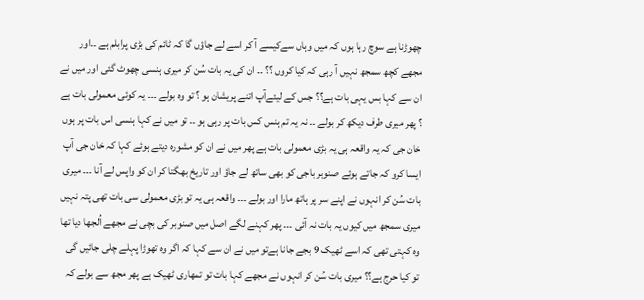چھوڑنا ہے سوچ رہا ہوں کہ میں وہاں سےکیسے آ کر اسے لے جاؤں گا کہ ٹائم کی بڑی پرابلم ہے ۔۔اور مجھے کچھ سمجھ نہیں آ رہی کہ کیا کروں ؟؟ ۔۔ ان کی یہ بات سُن کر میری ہنسی چھوٹ گئی اور میں نے ان سے کہا بس یہی بات ہے؟؟ جس کے لیئےآپ اتنے پریشان ہو ؟ تو وہ بولے ۔۔۔ یہ کوئی معمولی بات ہے ؟ پھر میری طرف دیکھ کر بولے ۔۔ نہ یہ تم ہنس کس بات پر رہی ہو ۔۔ تو میں نے کہا ہنسی اس بات پر ہوں خان جی کہ یہ واقعہ ہی یہ بڑی معمولی بات ہے پھر میں نے ان کو مشورہ دیتے ہوئے کہا کہ خان جی آپ ایسا کرو کہ جاتے ہوئے صنوبر باجی کو بھی ساتھ لے جاؤ اور تاریخ بھگتا کر ان کو واپس لے آنا ۔۔۔ میری بات سُن کر انہوں نے اپنے سر پر ہاتھ مارا اور بولے ۔۔۔ واقعہ ہی یہ تو بڑی معمولی سی بات تھی پتہ نہیں میری سمجھ میں کیوں یہ بات نہ آئی ۔۔۔ پھر کہنے لگے اصل میں صنوبر کی بچی نے مجھے اُلجھا دیا تھا وہ کہتی تھی کہ اسے ٹھیک 9 بجے جانا ہےتو میں نے ان سے کہا کہ اگر وہ تھوڑا پہلے چلی جائیں گی تو کیا حرج ہے؟؟ میری بات سُن کر انہوں نے مجھے کہا بات تو تمھاری ٹھیک ہے پھر مجھ سے بولے کہ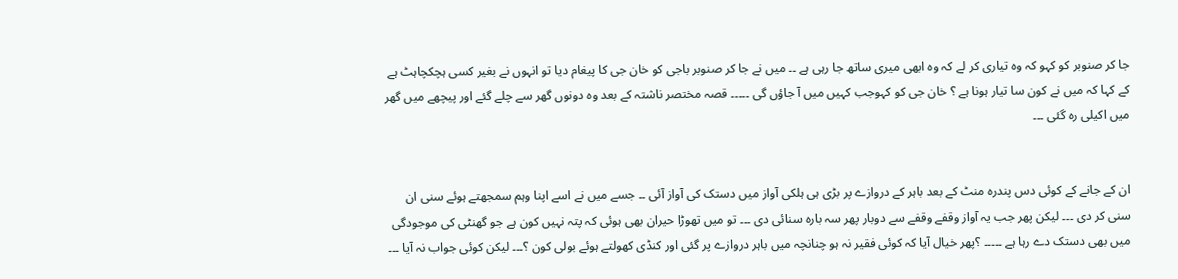جا کر صنوبر کو کہو کہ وہ تیاری کر لے کہ وہ ابھی میری ساتھ جا رہی ہے ۔۔ میں نے جا کر صنوبر باجی کو خان جی کا پیغام دیا تو انہوں نے بغیر کسی ہچکچاہٹ ہے کے کہا کہ میں نے کون سا تیار ہونا ہے ؟ خان جی کو کہوجب کہیں میں آ جاؤں گی ۔۔۔۔۔ قصہ مختصر ناشتہ کے بعد وہ دونوں گھر سے چلے گئے اور پیچھے میں گھر میں اکیلی رہ گئی ۔۔۔


ان کے جانے کے کوئی دس پندرہ منٹ کے بعد باہر کے دروازے پر بڑی ہی ہلکی آواز میں دستک کی آواز آئی ۔۔ جسے میں نے اسے اپنا وہم سمجھتے ہوئے سنی ان سنی کر دی ۔۔۔ لیکن پھر جب یہ آواز وقفے وقفے سے دوبار پھر سہ بارہ سنائی دی ۔۔۔ تو میں تھوڑا حیران بھی ہوئی کہ پتہ نہیں کون ہے جو گھنٹی کی موجودگی میں بھی دستک دے رہا ہے ۔۔۔۔۔ ؟پھر خیال آیا کہ کوئی فقیر نہ ہو چنانچہ میں باہر دروازے پر گئی اور کنڈی کھولتے ہوئے بولی کون ؟۔۔۔ لیکن کوئی جواب نہ آیا ۔۔۔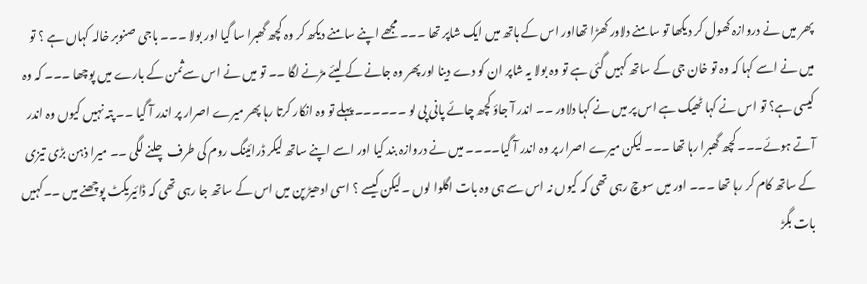پھر میں نے دروازہ کھول کر دیکھا تو سامنے دلاور کھڑا تھااور اس کے ہاتھ میں ایک شاپر تھا ۔۔۔ مجھے اپنے سامنے دیکھ کر وہ کچھ گھبرا سا گیا اور بولا ۔۔۔ باجی صنوبر خالہ کہاں ہے ؟ تو میں نے اسے کہا کہ وہ تو خان جی کے ساتھ کہیں گئی ہے تو وہ بولا یہ شاپر ان کو دے دینا اور پھر وہ جانے کے لیئے مڑنے لگا ۔۔ تو میں نے اس سےثمن کے بارے میں پوچھا ۔۔۔ کہ وہ کیسی ہے؟ تو اس نے کہا ٹھیک ہے اس پر میں نے کہا دلاور ۔۔ اندر آ جاؤ کچھ چائے پانی پی لو ۔۔۔۔۔۔ پہلے تو وہ انکار کرتا رہا پھر میرے اصرار پر اندر آ گیا ۔۔ پتہ نہیں کیوں وہ اندر آتے ہوئے۔۔۔ کچھ گھبرا رہا تھا ۔۔۔ لیکن میرے اصرار پر وہ اندر آ گیا۔۔۔۔ میں نے دروازہ بند کیا اور اسے اپنے ساتھ لیکر ڈرائینگ روم کی طرف چلنے لگی ۔۔ میرا ذہن بڑی تیزی کے ساتھ کام کر رہا تھا ۔۔۔ اور میں سوچ رہی تھی کہ کیوں نہ اس سے ہی وہ بات اگلوا لوں ۔لیکن کیسے ؟ اسی ادھیڑ پن میں اس کے ساتھ جا رہی تھی کہ ڈائیریکٹ پوچھنے میں ۔۔کہیں بات بگڑ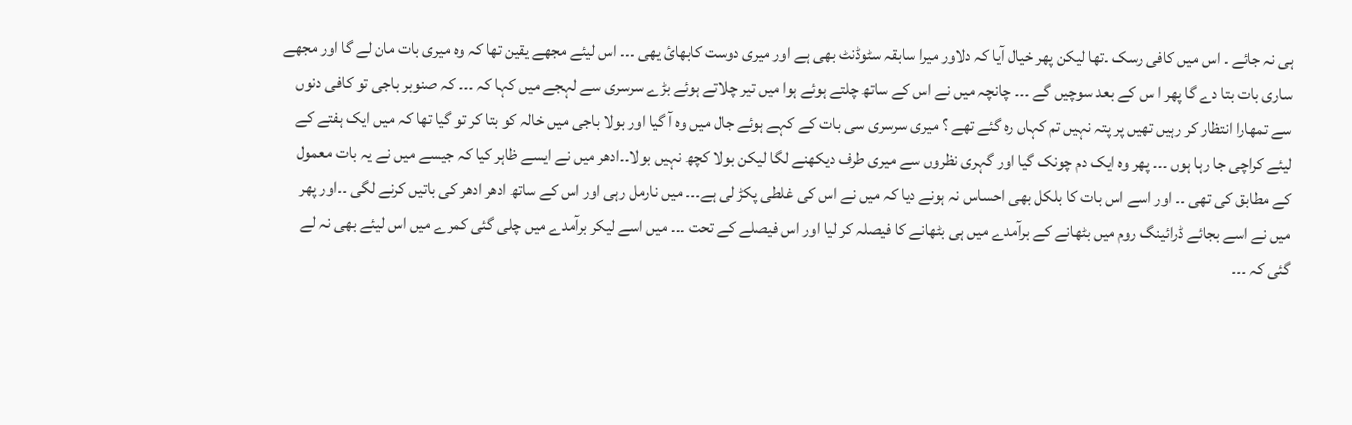ہی نہ جائے ۔ اس میں کافی رسک ۔تھا لیکن پھر خیال آیا کہ دلاور میرا سابقہ سٹوڈنٹ بھی ہے اور میری دوست کابھائ یھی ۔۔۔ اس لیئے مجھے یقین تھا کہ وہ میری بات مان لے گا اور مجھے ساری بات بتا دے گا پھر ا س کے بعد سوچیں گے ۔۔۔ چانچہ میں نے اس کے ساتھ چلتے ہوئے ہوا میں تیر چلاتے ہوئے بڑے سرسری سے لہجے میں کہا کہ ۔۔۔ کہ صنوبر باجی تو کافی دنوں سے تمھارا انتظار کر رہیں تھیں پر پتہ نہیں تم کہاں رہ گئے تھے ؟ میری سرسری سی بات کے کہے ہوئے جال میں وہ آ گیا اور بولا باجی میں خالہ کو بتا کر تو گیا تھا کہ میں ایک ہفتے کے لیئے کراچی جا رہا ہوں ۔۔۔ پھر وہ ایک دم چونک گیا اور گہری نظروں سے میری طرف دیکھنے لگا لیکن بولا کچھ نہیں بولا۔۔ادھر میں نے ایسے ظاہر کیا کہ جیسے میں نے یہ بات معمول کے مطابق کی تھی ۔۔ اور اسے اس بات کا بلکل بھی احساس نہ ہونے دیا کہ میں نے اس کی غلطی پکڑ لی ہے۔۔۔ میں نارمل رہی اور اس کے ساتھ ادھر ادھر کی باتیں کرنے لگی ۔۔اور پھر میں نے اسے بجائے ڈرائینگ روم میں بٹھانے کے برآمدے میں ہی بٹھانے کا فیصلہ کر لیا اور اس فیصلے کے تحت ۔۔۔ میں اسے لیکر برآمدے میں چلی گئی کمرے میں اس لیئے بھی نہ لے گئی کہ ۔۔۔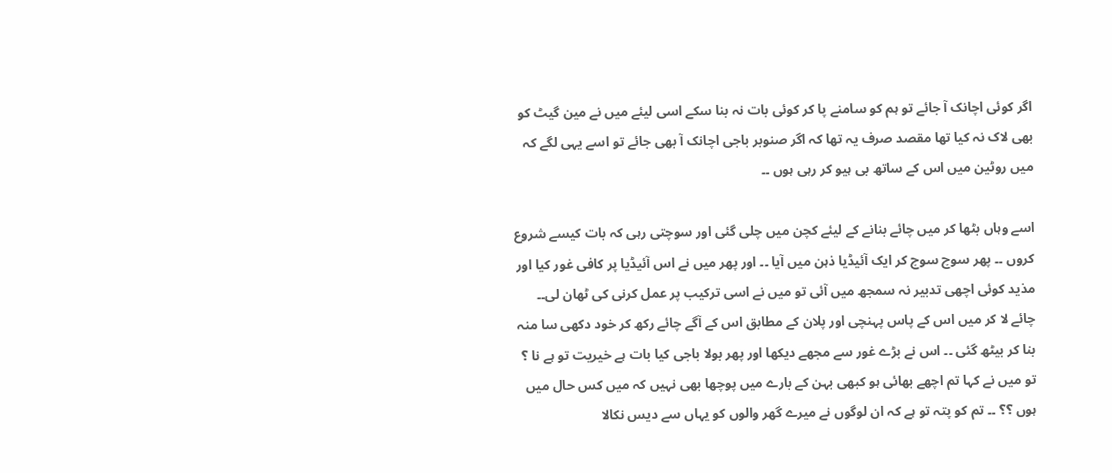اگر کوئی اچانک آ جائے تو ہم کو سامنے پا کر کوئی بات نہ بنا سکے اسی لیئے میں نے مین گیٹ کو بھی لاک نہ کیا تھا مقصد صرف یہ تھا کہ اگر صنوبر باجی اچانک آ بھی جائے تو اسے یہی لگے کہ میں روٹین میں اس کے ساتھ بی ہیو کر رہی ہوں ۔۔

اسے وہاں بٹھا کر میں چائے بنانے کے لیئے کچن میں چلی گئی اور سوچتی رہی کہ بات کیسے شروع کروں ۔۔ پھر سوچ سوچ کر ایک آئیڈیا ذہن میں آیا ۔۔ اور پھر میں نے اس آئیڈیا پر کافی غور کیا اور مذید کوئی اچھی تدبیر نہ سمجھ میں آئی تو میں نے اسی ترکیب پر عمل کرنی کی ٹھان لی۔۔ چائے لا کر میں اس کے پاس پہنچی اور پلان کے مطابق اس کے آگے چائے رکھ کر خود دکھی سا منہ بنا کر بیٹھ گئی ۔۔ اس نے بڑے غور سے مجھے دیکھا اور پھر بولا باجی کیا بات ہے خیریت تو ہے نا ؟ تو میں نے کہا تم اچھے بھائی ہو کبھی بہن کے بارے میں پوچھا بھی نہیں کہ میں کس حال میں ہوں ؟؟ ۔۔ تم کو پتہ تو ہے کہ ان لوگوں نے میرے گھر والوں کو یہاں سے دیس نکالا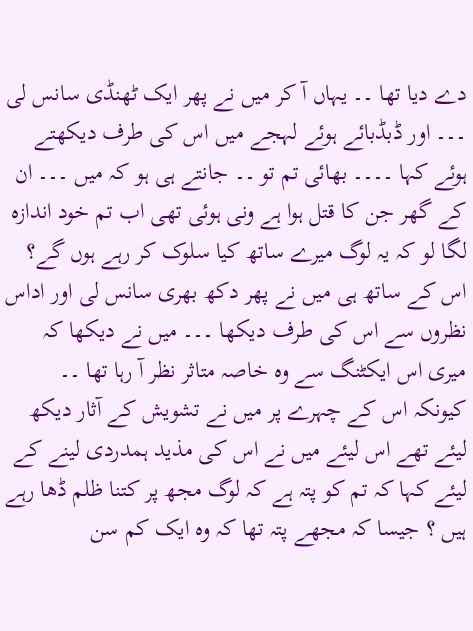دے دیا تھا ۔۔ یہاں آ کر میں نے پھر ایک ٹھنڈی سانس لی ۔۔۔ اور ڈبڈبائے ہوئے لہجے میں اس کی طرف دیکھتے ہوئے کہا ۔۔۔۔ بھائی تم تو ۔۔ جانتے ہی ہو کہ میں ۔۔۔ ان کے گھر جن کا قتل ہوا ہے ونی ہوئی تھی اب تم خود اندازہ لگا لو کہ یہ لوگ میرے ساتھ کیا سلوک کر رہے ہوں گے؟ اس کے ساتھ ہی میں نے پھر دکھ بھری سانس لی اور اداس نظروں سے اس کی طرف دیکھا ۔۔۔ میں نے دیکھا کہ میری اس ایکٹنگ سے وہ خاصہ متاثر نظر آ رہا تھا ۔۔ کیونکہ اس کے چہرے پر میں نے تشویش کے آثار دیکھ لیئے تھے اس لیئے میں نے اس کی مذید ہمدردی لینے کے لیئے کہا کہ تم کو پتہ ہے کہ لوگ مجھ پر کتنا ظلم ڈھا رہے ہیں ؟ جیسا کہ مجھے پتہ تھا کہ وہ ایک کم سن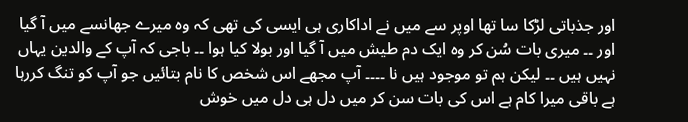اور جذباتی لڑکا سا تھا اوپر سے میں نے اداکاری ہی ایسی کی تھی کہ وہ میرے جھانسے میں آ گیا اور ۔۔ میری بات سُن کر وہ ایک دم طیش میں آ گیا اور بولا کیا ہوا ۔۔ باجی کہ آپ کے والدین یہاں نہیں ہیں ۔۔ لیکن ہم تو موجود ہیں نا ۔۔۔۔ آپ مجھے اس شخص کا نام بتائیں جو آپ کو تنگ کررہا ہے باقی میرا کام ہے اس کی بات سن کر میں دل ہی دل میں خوش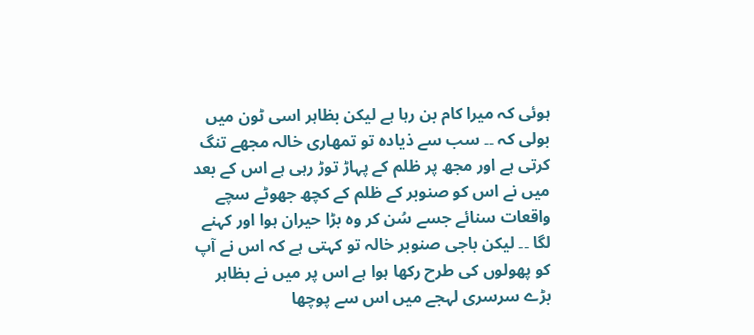ہوئی کہ میرا کام بن رہا ہے لیکن بظاہر اسی ٹون میں بولی کہ ۔۔ سب سے ذیادہ تو تمھاری خالہ مجھے تنگ کرتی ہے اور مجھ پر ظلم کے پہاڑ توڑ رہی ہے اس کے بعد میں نے اس کو صنوبر کے ظلم کے کچھ جھوٹے سچے واقعات سنائے جسے سُن کر وہ بڑا حیران ہوا اور کہنے لگا ۔۔ لیکن باجی صنوبر خالہ تو کہتی ہے کہ اس نے آپ کو پھولوں کی طرح رکھا ہوا ہے اس پر میں نے بظاہر بڑے سرسری لہجے میں اس سے پوچھا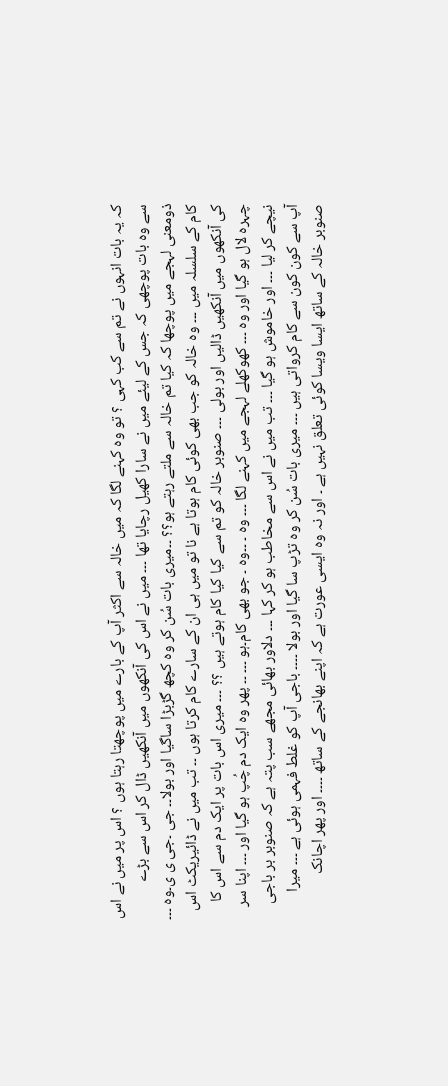کہ یہ بات انہوں نے تم سے کب کہی ؟ تو وہ کہنے لگا کہ میں خالہ سے اکثر آپ کے بارے میں پوچھتا رہتا ہوں ؟ اس پر میں نے اس سے وہ بات پوچھی کہ جس کے لیئے میں نے سارا کھیل رچایا تھا ۔۔۔ میں نے اس کی آنکھوں میں آنکھیں ڈال کر اس سے بڑے ذومعنی لہجے میں پوچھا کہ کیا تم خالہ سے ملتے رہتے ہو؟؟ ۔۔میری بات سُن کر وہ کچھ گڑبڑا ساگیا اور بولا۔۔ جی ۔جی ی ی۔وہ ۔۔۔ کام کے سلسلہ میں ۔۔۔ وہ خالہ کو جب بھی کوئی کام ہوتا ہے نا تو میں ہی ان کے سارے کام کرتا ہوں ۔۔ تب میں نے ڈائیریکٹ اس کی آنکھوں میں آنکھیں ڈالیں اور بولی ۔۔۔ صنوبر خالہ کو تم سے کیا کیا کام ہوتے ہیں ؟؟ ۔۔۔ میری اس بات پر ایک دم سے اس کا چہرہ لال ہو گیا اور وہ ۔۔۔ کھوکھلے لہجے میں کہنے لگا ۔۔۔ وہ ۔ ۔۔وہ ۔ جو بھی کام۔ہو ۔۔۔ ۔۔ پھر وہ ایک دم چُپ ہو گیا اور ۔۔۔ اپنا سر نیچے کر لیا ۔۔۔ اور خاموش ہو گیا ۔۔۔ تب میں نے اس سے مخاطب ہو کر کہا ۔۔۔ دلاور بھائی مجھے سب پتہ ہے کہ صنوبر بر باجی آپ سے کون کون سے کام کرواتی ہیں ۔۔۔ میری بات سُن کر وہ تڑپ سا گیا اور بولا ۔۔۔۔ باجی آپ کو غلط فہمی ہوئی ہے ۔۔۔ میرا صنوبر خالہ کے ساتھ ایسا ویسا کوئی تعلق نہیں ہے ۔ اور نہ وہ ایسی عورت ہے کہ اپنے بھانجے کے ساتھ ۔۔۔۔ اور پھر اچانک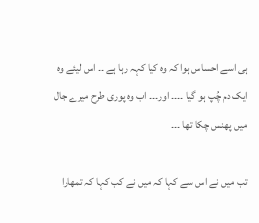ہی اسے احساس ہوا کہ وہ کیا کہہ رہا ہے ۔۔ اس لیئے وہ ایک دم چُپ ہو گیا ۔۔۔۔ اور۔۔۔ اب وہ پوری طرح میرے جال میں پھنس چکا تھا ۔۔۔

تب میں نے اس سے کہا کہ میں نے کب کہا کہ تمھارا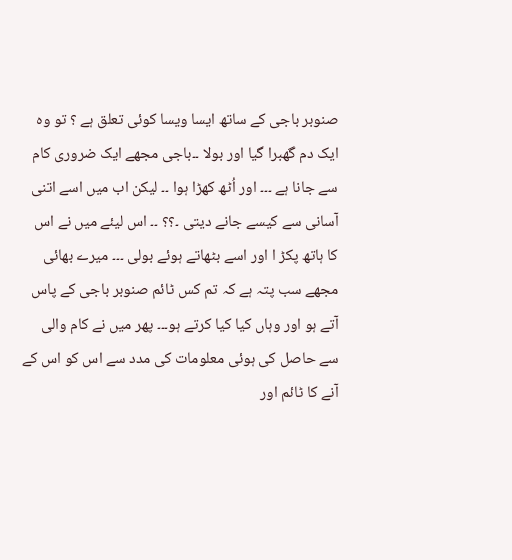صنوبر باجی کے ساتھ ایسا ویسا کوئی تعلق ہے ؟ تو وہ ایک دم گھبرا گیا اور بولا ۔۔باجی مجھے ایک ضروری کام سے جانا ہے ۔۔۔ اور اُٹھ کھڑا ہوا ۔۔ لیکن اب میں اسے اتنی آسانی سے کیسے جانے دیتی ۔؟؟ ۔۔ اس لیئے میں نے اس کا ہاتھ پکڑ ا اور اسے بٹھاتے ہوئے بولی ۔۔۔ میرے بھائی مجھے سب پتہ ہے کہ تم کس ٹائم صنوبر باجی کے پاس آتے ہو اور وہاں کیا کیا کرتے ہو۔۔۔ پھر میں نے کام والی سے حاصل کی ہوئی معلومات کی مدد سے اس کو اس کے آنے کا ٹائم اور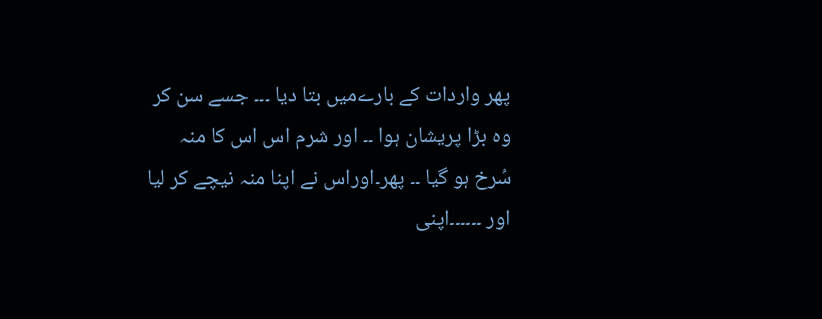پھر واردات کے بارےمیں بتا دیا ۔۔۔ جسے سن کر وہ بڑا پریشان ہوا ۔۔ اور شرم اس اس کا منہ سُرخ ہو گیا ۔۔ پھر۔اوراس نے اپنا منہ نیچے کر لیا اور ۔۔۔۔۔۔اپنی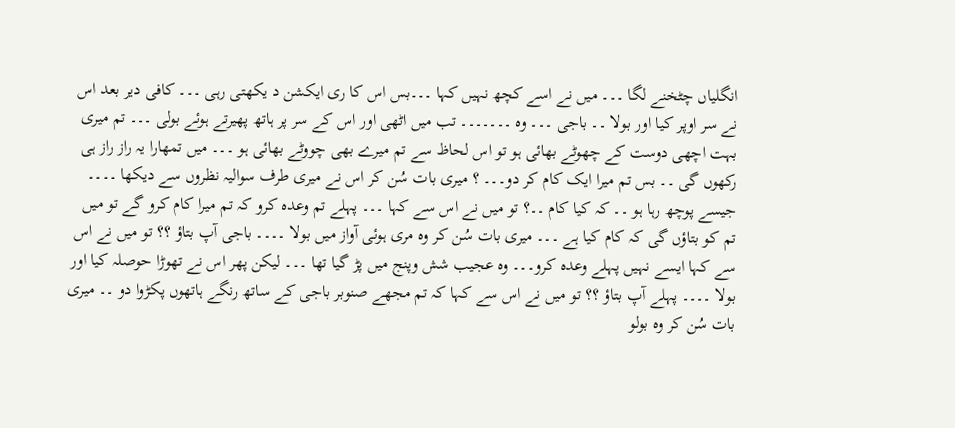انگلیاں چٹخنے لگا ۔۔۔ میں نے اسے کچھ نہیں کہا ۔۔۔بس اس کا ری ایکشن د یکھتی رہی ۔۔۔ کافی دیر بعد اس نے سر اوپر کیا اور بولا ۔۔ باجی ۔۔۔ وہ ۔۔۔۔۔۔۔ تب میں اٹھی اور اس کے سر پر ہاتھ پھیرتے ہوئے بولی ۔۔۔ تم میری بہت اچھی دوست کے چھوٹے بھائی ہو تو اس لحاظ سے تم میرے بھی چووٹے بھائی ہو ۔۔۔ میں تمھارا یہ راز راز ہی رکھوں گی ۔۔ بس تم میرا ایک کام کر دو۔۔۔ ؟ میری بات سُن کر اس نے میری طرف سوالیہ نظروں سے دیکھا ۔۔۔۔ جیسے پوچھ رہا ہو ۔۔ کہ کیا کام ۔۔؟ تو میں نے اس سے کہا ۔۔۔ پہلے تم وعدہ کرو کہ تم میرا کام کرو گے تو میں تم کو بتاؤں گی کہ کام کیا ہے ۔۔۔ میری بات سُن کر وہ مری ہوئی آواز میں بولا ۔۔۔۔ باجی آپ بتاؤ ؟؟ تو میں نے اس سے کہا ایسے نہیں پہلے وعدہ کرو۔۔۔ وہ عجیب شش وپنج میں پڑ گیا تھا ۔۔۔ لیکن پھر اس نے تھوڑا حوصلہ کیا اور بولا ۔۔۔۔ پہلے آپ بتاؤ ؟؟ تو میں نے اس سے کہا کہ تم مجھے صنوبر باجی کے ساتھ رنگے ہاتھوں پکڑوا دو ۔۔ میری بات سُن کر وہ بولو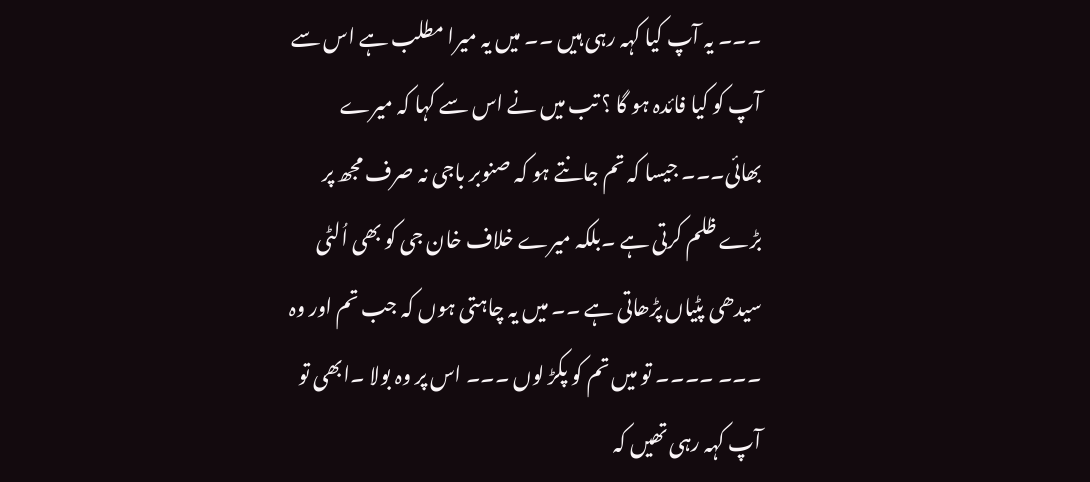۔۔۔ یہ آپ کیا کہہ رہی ہیں ۔۔ میں یہ میرا مطلب ہے اس سے آپ کو کیا فائدہ ہو گا ؟ تب میں نے اس سے کہا کہ میرے بھائی۔۔۔ جیسا کہ تم جانتے ہو کہ صنوبر باجی نہ صرف مجھ پر بڑے ظلم کرتی ہے ۔بلکہ میرے خلاف خان جی کو بھی اُلٹی سیدھی پٹیاں پڑھاتی ہے ۔۔ میں یہ چاہتی ہوں کہ جب تم اور وہ ۔۔۔ ۔۔۔۔ تو میں تم کو پکڑ لوں ۔۔۔ اس پر وہ بولا ۔ابھی تو آپ کہہ رہی تھیں کہ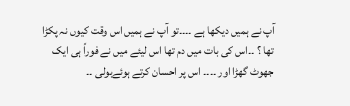آپ نے ہمیں دیکھا ہے ۔۔۔۔تو آپ نے ہمیں اس وقت کیوں نہ پکڑا تھا ؟ ۔۔اس کی بات میں دم تھا اس لیئے میں نے فوراً ہی ایک جھوٹ گھڑا اور ۔۔۔۔ اس پر احسان کرتے ہوئےبولی ۔۔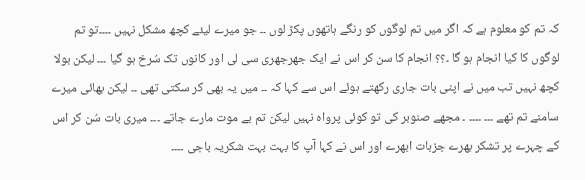کہ تم کو معلوم ہے کہ اگر میں تم لوگوں کو رنگے ہاتھوں پکڑ لوں ۔۔ جو میرے لیئے کچھ مشکل نہیں ۔۔۔۔تو تم لوگوں کا کیا انجام ہو گا ۔؟؟ انجام کا سن کر اس نے ایک جھرجھری سی لی اور کانوں تک سُرخ ہو گیا ۔۔۔ لیکن بولا کچھ نہیں تب میں نے اپنی بات جاری رکھتے ہوئے اس سے کہا کہ ۔۔ میں یہ بھی کر سکتی تھی ۔۔ لیکن بھائی میرے سامنے تم تھے ۔۔۔ ۔۔۔۔ ۔ مجھے صنوبر کی تو کوئی پرواہ نہیں لیکن تم بے موت مارے جاتے ۔۔۔ میری بات سُن کر اس کے چہرے پر تشکر بھرے جزبات ابھرے اور اس نے کہا آپ کا بہت بہت شکریہ باجی ۔۔۔۔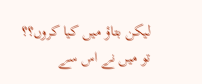لیکن بتاؤ میں کیا کروں؟؟ تو میں نے اس سے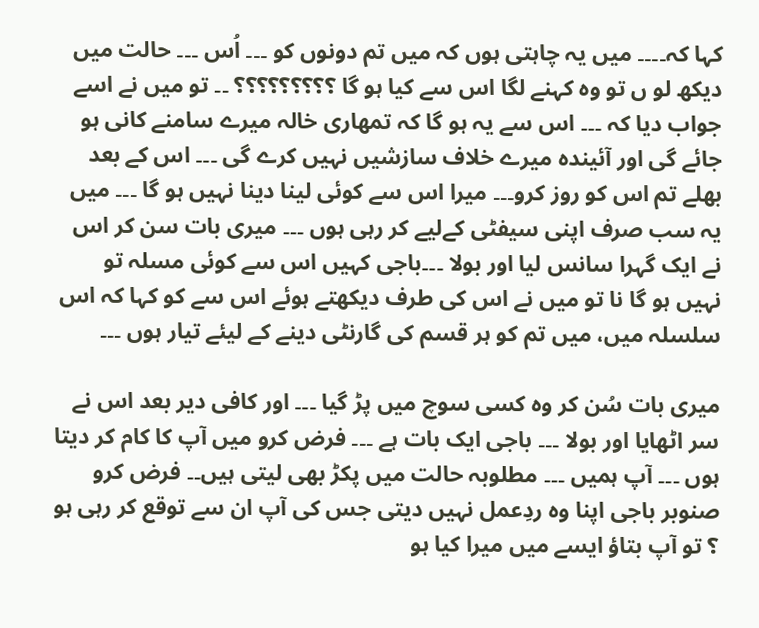کہا کہ۔۔۔۔ میں یہ چاہتی ہوں کہ میں تم دونوں کو ۔۔۔ اُس ۔۔۔ حالت میں دیکھ لو ں تو وہ کہنے لگا اس سے کیا ہو گا ؟؟؟؟؟؟؟؟؟ ۔۔ تو میں نے اسے جواب دیا کہ ۔۔۔ اس سے یہ ہو گا کہ تمھاری خالہ میرے سامنے کانی ہو جائے گی اور آئیندہ میرے خلاف سازشیں نہیں کرے گی ۔۔۔ اس کے بعد بھلے تم اس کو روز کرو۔۔۔ میرا اس سے کوئی لینا دینا نہیں ہو گا ۔۔۔ میں یہ سب صرف اپنی سیفٹی کےلیے کر رہی ہوں ۔۔۔ میری بات سن کر اس نے ایک گہرا سانس لیا اور بولا ۔۔۔باجی کہیں اس سے کوئی مسلہ تو نہیں ہو گا نا تو میں نے اس کی طرف دیکھتے ہوئے اس سے کو کہا کہ اس سلسلہ میں، میں تم کو ہر قسم کی گارنٹی دینے کے لیئے تیار ہوں ۔۔۔

میری بات سُن کر وہ کسی سوچ میں پڑ گیا ۔۔۔ اور کافی دیر بعد اس نے سر اٹھایا اور بولا ۔۔۔ باجی ایک بات ہے ۔۔۔ فرض کرو میں آپ کا کام کر دیتا ہوں ۔۔۔ آپ ہمیں ۔۔۔ مطلوبہ حالت میں پکڑ بھی لیتی ہیں۔۔ فرض کرو صنوبر باجی اپنا وہ ردِعمل نہیں دیتی جس کی آپ ان سے توقع کر رہی ہو ؟ تو آپ بتاؤ ایسے میں میرا کیا ہو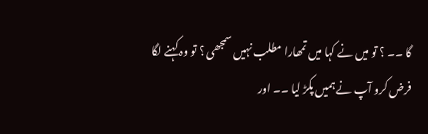گا ۔۔ ؟ تو میں نے کہا میں تمھارا مطلب نہیں سمجھی ؟ تو وہ کہنے لگا فرض کرو آپ نے ہمیں پکڑ لیا ۔۔ اور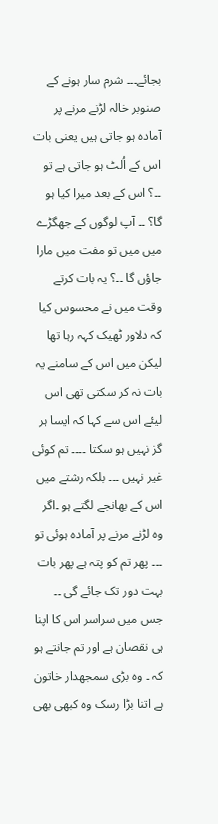بجائے۔۔۔ شرم سار ہونے کے صنوبر خالہ لڑنے مرنے پر آمادہ ہو جاتی ہیں یعنی بات اس کے اُلٹ ہو جاتی ہے تو ۔۔؟ اس کے بعد میرا کیا ہو گا؟ ۔۔ آپ لوگوں کے جھگڑے میں میں تو مفت میں مارا جاؤں گا ۔۔؟ یہ بات کرتے وقت میں نے محسوس کیا کہ دلاور ٹھیک کہہ رہا تھا لیکن میں اس کے سامنے یہ بات نہ کر سکتی تھی اس لیئے اس سے کہا کہ ایسا ہر گز نہیں ہو سکتا ۔۔۔۔ تم کوئی غیر نہیں ۔۔۔ بلکہ رشتے میں اس کے بھانجے لگتے ہو ۔اگر وہ لڑنے مرنے پر آمادہ ہوئی تو ۔۔۔ پھر تم کو پتہ ہے پھر بات بہت دور تک جائے گی ۔۔ جس میں سراسر اس کا اپنا ہی نقصان ہے اور تم جانتے ہو کہ ۔ وہ بڑی سمجھدار خاتون ہے اتنا بڑا رسک وہ کبھی بھی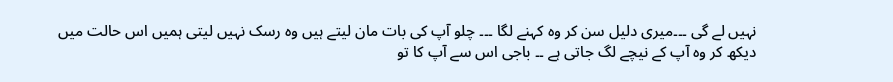نہیں لے گی ۔۔۔میری دلیل سن کر وہ کہنے لگا ۔۔۔ چلو آپ کی بات مان لیتے ہیں وہ رسک نہیں لیتی ہمیں اس حالت میں دیکھ کر وہ آپ کے نیچے لگ جاتی ہے ۔۔ باجی اس سے آپ کا تو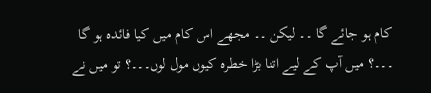کام ہو جائے گا ۔۔ لیکن ۔۔ مجھے اس کام میں کیا فائدہ ہو گا ۔۔۔؟ میں آپ کے لیے اتنا بڑا خطرہ کیوں مول لوں۔۔۔؟ تو میں نے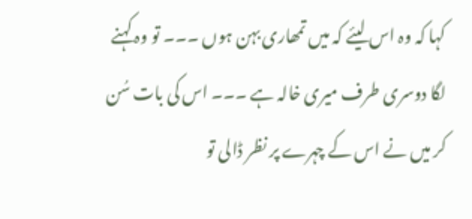کہا کہ وہ اس لیئے کہ میں تمھاری بہن ہوں ۔۔۔ تو وہ کہنے لگا دوسری طرف میری خالہ ہے ۔۔۔ اس کی بات سُن کر میں نے اس کے چہرے پر نظر ڈالی تو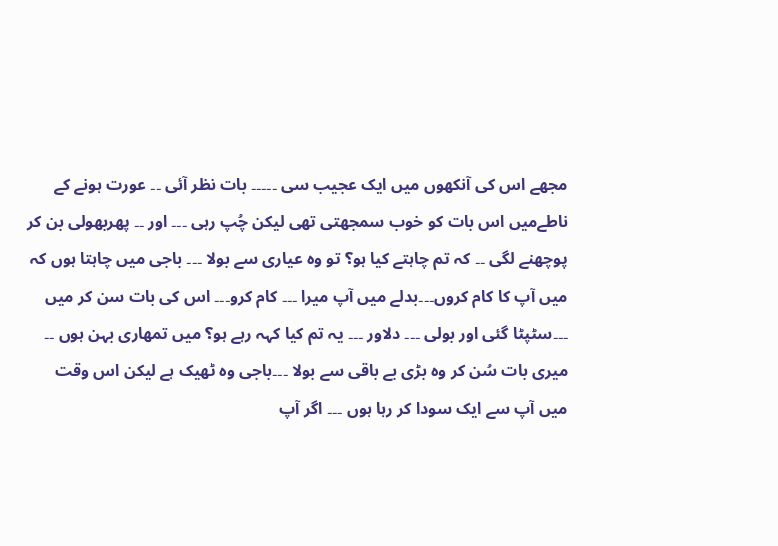مجھے اس کی آنکھوں میں ایک عجیب سی ۔۔۔۔۔ بات نظر آئی ۔۔ عورت ہونے کے ناطےمیں اس بات کو خوب سمجھتی تھی لیکن چُپ رہی ۔۔۔ اور ۔۔ پھربھولی بن کر پوچھنے لگی ۔۔ کہ تم چاہتے کیا ہو؟ تو وہ عیاری سے بولا ۔۔۔ باجی میں چاہتا ہوں کہ میں آپ کا کام کروں۔۔۔بدلے میں آپ میرا ۔۔۔ کام کرو۔۔۔ اس کی بات سن کر میں ۔۔۔سٹپٹا گئی اور بولی ۔۔۔ دلاور ۔۔۔ یہ تم کیا کہہ رہے ہو؟ میں تمھاری بہن ہوں ۔۔ میری بات سُن کر وہ بڑی بے باقی سے بولا ۔۔۔باجی وہ ٹھیک ہے لیکن اس وقت میں آپ سے ایک سودا کر رہا ہوں ۔۔۔ اگر آپ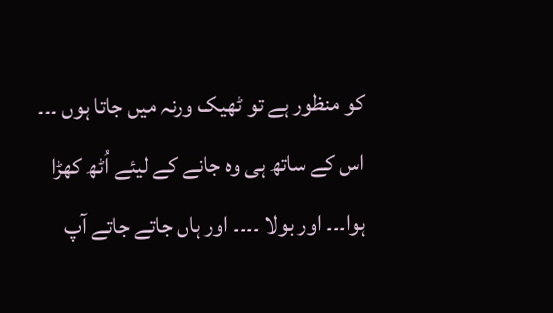کو منظور ہے تو ٹھیک ورنہ میں جاتا ہوں ۔۔۔ اس کے ساتھ ہی وہ جانے کے لیئے اُٹھ کھڑا ہوا۔۔۔ اور بولا ۔۔۔۔ اور ہاں جاتے جاتے آپ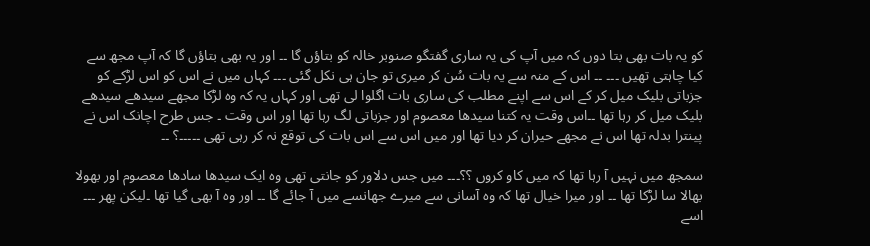کو یہ بات بھی بتا دوں کہ میں آپ کی یہ ساری گفتگو صنوبر خالہ کو بتاؤں گا ۔۔ اور یہ بھی بتاؤں گا کہ آپ مجھ سے کیا چاہتی تھیں ۔۔۔ ۔۔ اس کے منہ سے یہ بات سُن کر میری تو جان ہی نکل گئی ۔۔۔ کہاں میں نے اس کو اس لڑکے کو جزباتی بلیک میل کر کے اس سے اپنے مطلب کی ساری بات اگلوا لی تھی اور کہاں یہ کہ وہ لڑکا مجھے سیدھے سیدھے بلیک میل کر رہا تھا ۔۔اس وقت یہ کتنا سیدھا معصوم اور جزباتی لگ رہا تھا اور اس وقت ۔ جس طرح اچانک اس نے پینترا بدلہ تھا اس نے مجھے حیران کر دیا تھا اور میں اس سے اس بات کی توقع نہ کر رہی تھی ۔۔۔۔۔؟ ۔۔

سمجھ میں نہیں آ رہا تھا کہ میں کاو کروں ؟؟۔۔۔ میں جس دلاور کو جانتی تھی وہ ایک سیدھا سادھا معصوم اور بھولا بھالا سا لڑکا تھا ۔۔ اور میرا خیال تھا کہ وہ آسانی سے میرے جھانسے میں آ جائے گا ۔۔ اور وہ آ بھی گیا تھا ۔لیکن پھر ۔۔۔ اسے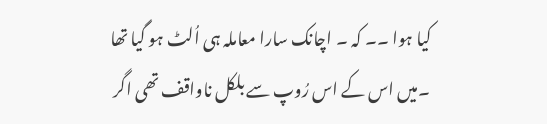کیا ہوا ۔۔ کہ ۔ اچانک سارا معاملہ ہی اُلٹ ہو گیا تھا ۔میں اس کے اس رُوپ سے بلکل ناواقف تھی اگر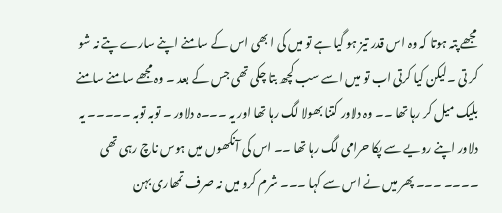مجھے پتہ ہوتا کہ وہ اس قدر تیز ہو گیا ہے تو میں کی ا بھی اس کے سامنے اپنے سارے پتے نہ شو کر تی ۔لیکن کیا کرتی اب تو میں اسے سب کچھ بتا چکی تھی جس کے بعد ۔ وہ مجھے سامنے سامنے بلیک میل کر رہا تھا ۔۔ وہ دلاور کتنا بھولا لگ رہا تھا اور یہ ۔۔۔ہ دلاور ۔ توبہ توبہ ۔۔۔۔۔ یہ دلاور اپنے رویے سے پکا حرامی لگ رہا تھا ۔۔ اس کی آنکھوں میں ہوس ناچ رہی تھی ۔۔۔۔ ۔۔۔ پھر میں نے اس سے کہا ۔۔۔ شرم کرو میں نہ صرف تمھاری بہن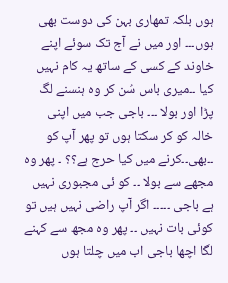ہوں بلکہ تمھاری بہن کی دوست بھی ہوں۔۔۔ اور میں نے آج تک سوئے اپنے خاوند کے کسی کے ساتھ یہ کام نہیں کیا ۔۔میری باس سُن کر وہ ہنسنے لگ پڑا اور بولا ۔۔۔ باجی جب میں اپنی خالہ کو کر سکتا ہوں تو پھر آپ کو ۔۔بھی۔۔کرنے میں کیا حرج ہے؟؟ ۔ پھر وہ مجھے سے بولا ۔۔ کو ئی مجبوری نہیں ہے باجی ۔۔۔۔۔ اگر آپ راضی نہیں ہیں تو کوئی بات نہیں ۔۔ پھر وہ مجھ سے کہنے لگا اچھا باجی اب میں چلتا ہوں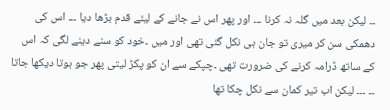۔۔ لیکن بعد میں گلہ نہ کرنا ۔۔۔ اور پھر اس نے جانے کے لیئے قدم بڑھا دیا ۔۔۔ اس کی دھمکی سن کر میری تو جان ہی نکل گئی تھی اور میں ۔خود کو سنے دینے لگی کہ اس کے ساتھ ڈرامہ کرنے کی ضرورت تھی ۔چپکے سے ان کو پکڑ لیتی پھر جو ہوتا دیکھا جاتا ۔۔ ۔۔۔ لیکن اب تیر کمان سے نکل چکا تھا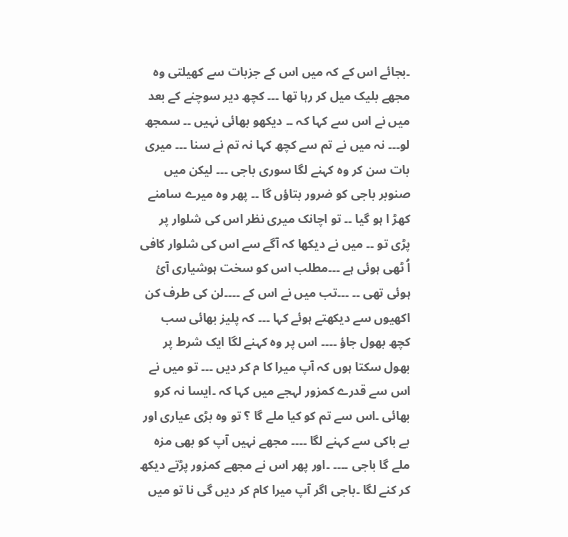۔بجائے اس کے کہ میں اس کے جزبات سے کھیلتی وہ مجھے بلیک میل کر رہا تھا ۔۔۔ کچھ دیر سوچنے کے بعد میں نے اس سے کہا کہ ۔۔ دیکھو بھائی نہیں ۔۔ سمجھ لو۔۔۔ نہ میں نے تم سے کچھ کہا نہ تم نے سنا ۔۔۔ میری بات سن کر وہ کہنے لگا سوری باجی ۔۔۔ لیکن میں صنوبر باجی کو ضرور بتاؤں گا ۔۔ پھر وہ میرے سامنے کھڑ ا ہو گیا ۔۔ تو اچانک میری نظر اس کی شلوار پر پڑی تو ۔۔ میں نے دیکھا کہ آگے سے اس کی شلوار کافی اُ ٹھی ہوئی ہے ۔۔۔مطلب اس کو سخت ہوشیاری آئ ہوئی تھی ۔۔ ۔۔۔تب میں نے اس کے ۔۔۔۔لن کی طرف کن اکھیوں سے دیکھتے ہوئے کہا ۔۔۔ کہ پلیز بھائی سب کچھ بھول جاؤ ۔۔۔۔ اس پر وہ کہنے لگا ایک شرط پر بھول سکتا ہوں کہ آپ میرا کا م کر دیں ۔۔۔ تو میں نے اس سے قدرے کمزور لہجے میں کہا کہ ۔ایسا نہ کرو بھائی ۔اس سے تم کو کیا ملے گا ؟ تو وہ بڑی عیاری اور بے باکی سے کہنے لگا ۔۔۔۔ مجھے نہیں آپ کو بھی مزہ ملے گا باجی ۔۔۔۔ ۔اور پھر اس نے مجھے کمزور پڑتے دیکھ کر کنے لگا ۔باجی اگر آپ میرا کام کر دیں گی نا تو میں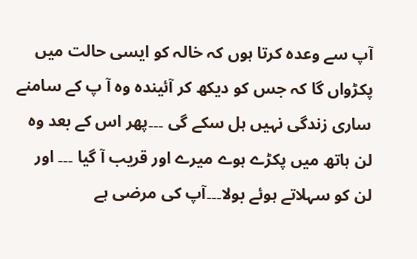آپ سے وعدہ کرتا ہوں کہ خالہ کو ایسی حالت میں پکڑواں گا کہ جس کو دیکھ کر آئیندہ وہ آ پ کے سامنے ساری زندگی نہیں ہل سکے گی ۔۔۔پھر اس کے بعد وہ لن ہاتھ میں پکڑے ہوے میرے اور قریب آ گیا ۔۔۔ اور لن کو سہلاتے ہوئے بولا۔۔۔آپ کی مرضی ہے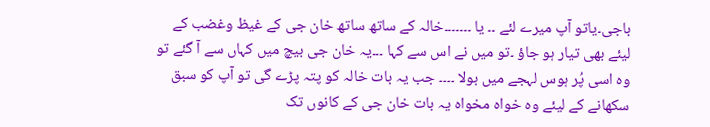باجی۔یاتو آپ میرے لئے ۔۔ یا ۔۔۔۔۔۔۔خالہ کے ساتھ ساتھ خان جی کے غیظ وغضب کے لیئے بھی تیار ہو جاؤ ۔تو میں نے اس سے کہا ۔۔۔یہ خان جی بیچ میں کہاں سے آ گئے تو وہ اسی پُر ہوس لہجے میں بولا ۔۔۔۔ جب یہ بات خالہ کو پتہ پڑے گی تو آپ کو سبق سکھانے کے لیئے وہ خواہ مخواہ یہ بات خان جی کے کانوں تک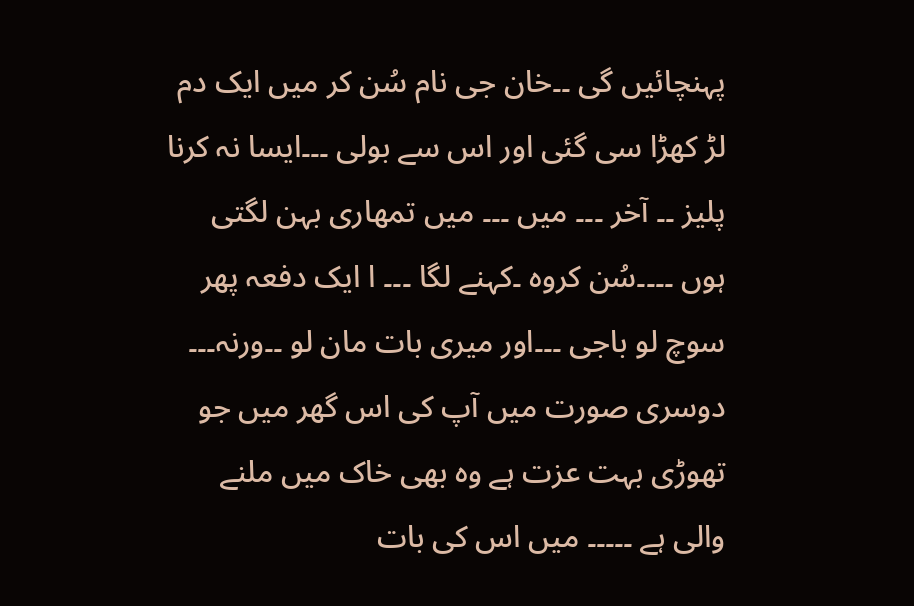پہنچائیں گی ۔۔خان جی نام سُن کر میں ایک دم لڑ کھڑا سی گئی اور اس سے بولی ۔۔۔ایسا نہ کرنا پلیز ۔۔ آخر ۔۔۔ میں ۔۔۔ میں تمھاری بہن لگتی ہوں ۔۔۔۔سُن کروہ ۔کہنے لگا ۔۔۔ ا ایک دفعہ پھر سوچ لو باجی ۔۔۔اور میری بات مان لو ۔۔ورنہ۔۔۔ دوسری صورت میں آپ کی اس گھر میں جو تھوڑی بہت عزت ہے وہ بھی خاک میں ملنے والی ہے ۔۔۔۔۔ میں اس کی بات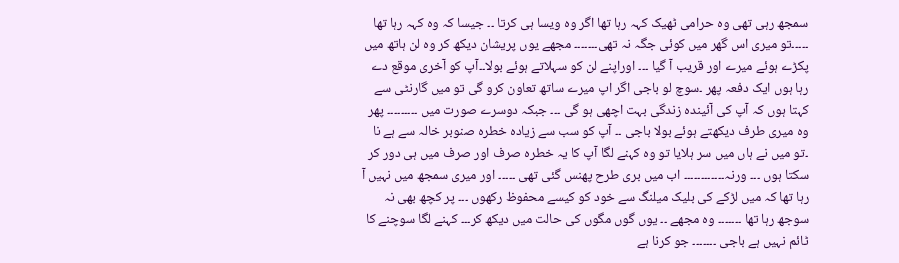سمجھ رہی تھی وہ حرامی ٹھیک کہہ رہا تھا اگر وہ ویسا ہی کرتا ۔۔ جیسا کہ وہ کہہ رہا تھا ۔۔۔۔۔تو میری اس گھر میں کوئی جگہ نہ تھی۔۔۔۔۔۔۔ مجھے یوں پریشان دیکھ کر وہ لن ہاتھ میں پکڑے ہوئے میرے اور قریب آ گیا ۔۔۔ اوراپنے لن کو سہلاتے ہوئے بولا۔۔آپ کو آخری موقع دے رہا ہوں ایک دفعہ پھر ۔سوچ لو باجی اگر اپ میرے ساتھ تعاون کرو گی تو میں گارنٹی سے کہتا ہوں کہ آپ کی آئیندہ زندگی بہت اچھی ہو گی ۔۔۔ جبکہ دوسرے صورت میں ۔۔۔۔۔۔۔۔۔ پھر وہ میری طرف دیکھتے ہوئے بولا باجی ۔۔ آپ کو سب سے زیادہ خطرہ صنوبر خالہ سے ہے نا ۔تو میں نے ہاں میں سر ہلایا تو وہ کہنے لگا آپ کا یہ خطرہ صرف اور صرف میں ہی دور کر سکتا ہوں ۔۔۔ ورنہ۔۔۔۔۔۔۔۔۔۔۔۔ اب میں بری طرح پھنس گئی تھی ۔۔۔۔۔ اور میری سمجھ میں نہیں آ رہا تھا کہ میں لڑکے کی بلیک میلنگ سے خود کو کیسے محفوظ رکھوں ۔۔۔ پر کچھ بھی نہ سوجھ رہا تھا ۔۔۔۔۔۔۔ وہ مجھے ۔۔ یوں گوں مگوں کی حالت میں دیکھ کر۔۔۔ کہنے لگا سوچنے کا ٹائم نہیں ہے باجی ۔۔۔۔۔۔۔ جو کرنا ہے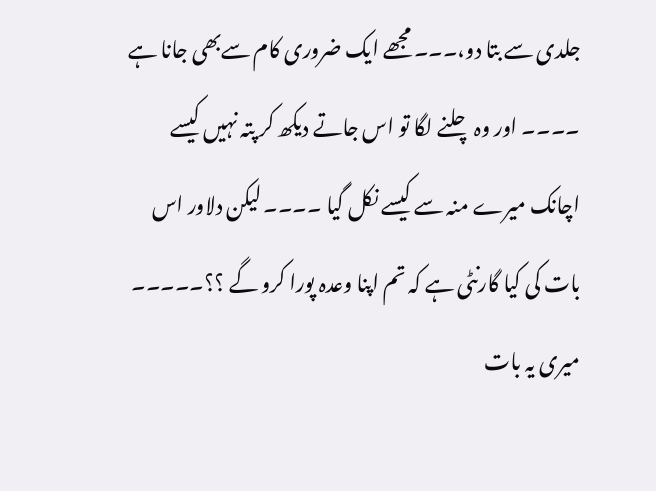جلدی سے بتا دو،۔۔۔ مجھے ایک ضروری کام سےبھی جانا ہے ۔۔۔۔ اور وہ چلنے لگا تو اس جاتے دیکھ کر پتہ نہیں کیسے اچانک میرے منہ سے کیسے نکل گیا ۔۔۔۔ لیکن دلاور اس بات کی کیا گارنٹی ہے کہ تم اپنا وعدہ پورا کرو گے ؟؟۔۔۔۔۔ میری یہ بات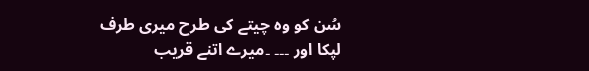سُن کو وہ چیتے کی طرح میری طرف لپکا اور ۔۔۔ ۔میرے اتنے قریب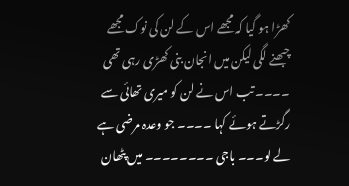کھڑا ہو گیا کہ مجھے اس کے لن کی نوک مجھے چبھنے لگی لیکن میں انجان بنی کھڑی رہی تھی ۔۔۔۔ تب اس نے لن کو میری تھائی سے رگڑتے ہوئے کہا ۔۔۔۔ جو وعدہ مرضی ہے لے لو۔۔۔ باجی ۔۔۔۔۔۔۔۔ میں پٹھان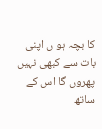کا بچہ ہو ں اپنی بات سے کبھی نہیں پھروں گا اس کے ساتھ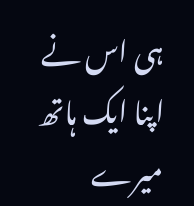ہی اس نے اپنا ایک ہاتھ میرے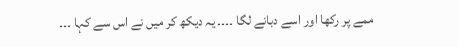ممے پر رکھا اور اسے دبانے لگا ۔۔۔۔ یہ دیکھ کر میں نے اس سے کہا ۔۔۔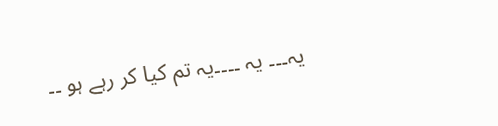یہ۔۔۔ یہ ۔۔۔۔یہ تم کیا کر رہے ہو ۔۔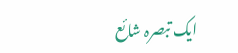ایک تبصرہ شائع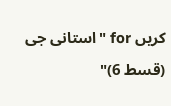کریں for "استانی جی (قسط 6)"